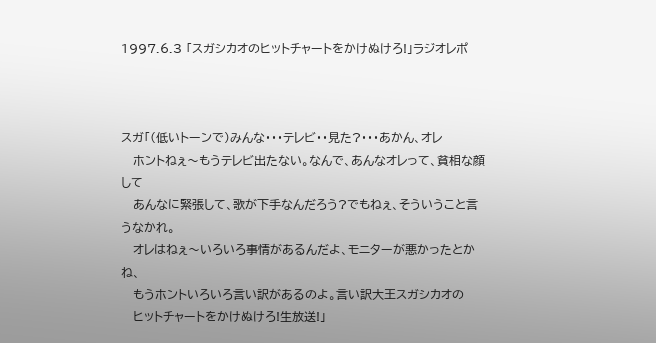1997.6.3 「スガシカオのヒットチャートをかけぬけろ!」ラジオレポ



スガ「(低いトーンで)みんな・・・テレビ・・見た?・・・あかん、オレ
   ホントねぇ〜もうテレビ出たない。なんで、あんなオレって、貧相な顔して
   あんなに緊張して、歌が下手なんだろう?でもねぇ、そういうこと言うなかれ。
   オレはねぇ〜いろいろ事情があるんだよ、モニターが悪かったとかね、
   もうホントいろいろ言い訳があるのよ。言い訳大王スガシカオの
   ヒットチャートをかけぬけろ!生放送!」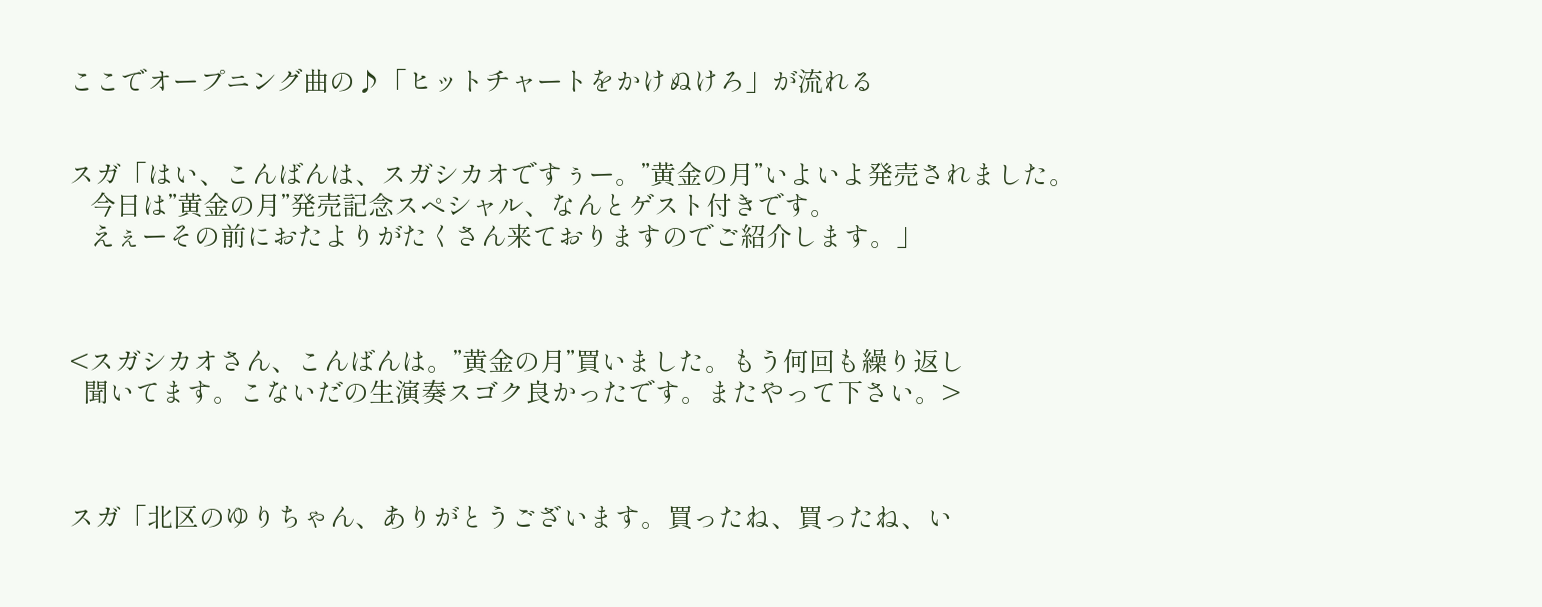ここでオープニング曲の♪「ヒットチャートをかけぬけろ」が流れる


スガ「はい、こんばんは、スガシカオですぅー。”黄金の月”いよいよ発売されました。
   今日は”黄金の月”発売記念スペシャル、なんとゲスト付きです。
   えぇーその前におたよりがたくさん来ておりますのでご紹介します。」



<スガシカオさん、こんばんは。”黄金の月”買いました。もう何回も繰り返し
  聞いてます。こないだの生演奏スゴク良かったです。またやって下さい。>



スガ「北区のゆりちゃん、ありがとうございます。買ったね、買ったね、い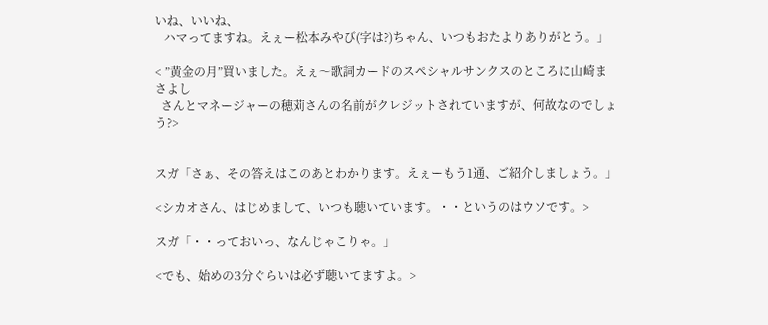いね、いいね、
   ハマってますね。えぇー松本みやび(字は?)ちゃん、いつもおたよりありがとう。」

< ”黄金の月”買いました。えぇ〜歌詞カードのスペシャルサンクスのところに山崎まさよし
  さんとマネージャーの穂苅さんの名前がクレジットされていますが、何故なのでしょう?>


スガ「さぁ、その答えはこのあとわかります。えぇーもう1通、ご紹介しましょう。」

<シカオさん、はじめまして、いつも聴いています。・・というのはウソです。>

スガ「・・っておいっ、なんじゃこりゃ。」

<でも、始めの3分ぐらいは必ず聴いてますよ。>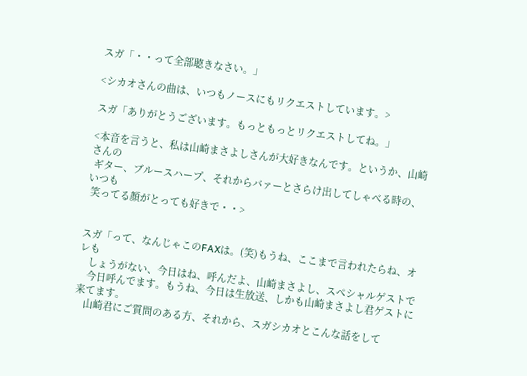スガ「・・って全部聴きなさい。」

<シカオさんの曲は、いつもノースにもリクエストしています。>

スガ「ありがとうございます。もっともっとリクエストしてね。」

<本音を言うと、私は山崎まさよしさんが大好きなんです。というか、山崎さんの
 ギター、ブルースハープ、それからバァーとさらけ出してしゃべる時の、いつも
 笑ってる顔がとっても好きで・・>


スガ「って、なんじゃこのFAXは。(笑)もうね、ここまで言われたらね、オレも
   しょうがない、今日はね、呼んだよ、山崎まさよし、スペシャルゲストで
   今日呼んでます。もうね、今日は生放送、しかも山崎まさよし君ゲストに来てます。
   山崎君にご質問のある方、それから、スガシカオとこんな話をして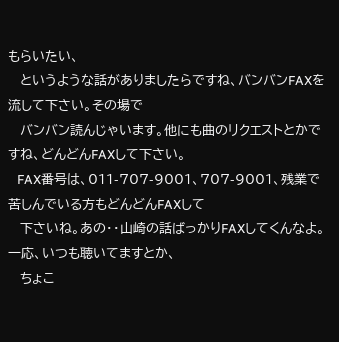もらいたい、
   というような話がありましたらですね、バンバンFAXを流して下さい。その場で
   バンバン読んじゃいます。他にも曲のリクエストとかですね、どんどんFAXして下さい。
   FAX番号は、011-707-9001、707-9001、残業で苦しんでいる方もどんどんFAXして
   下さいね。あの・・山崎の話ばっかりFAXしてくんなよ。一応、いつも聴いてますとか、
   ちょこ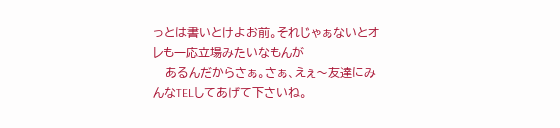っとは書いとけよお前。それじゃぁないとオレも一応立場みたいなもんが
   あるんだからさぁ。さぁ、えぇ〜友達にみんなTELしてあげて下さいね。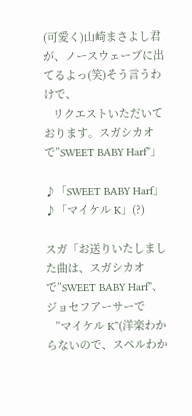(可愛く)山崎まさよし君が、ノースウェーブに出てるよっ(笑)そう言うわけで、
   リクエストいただいております。スガシカオで”SWEET BABY Harf”」

♪「SWEET BABY Harf」
♪「マイケル K」(?)

スガ「お送りいたしました曲は、スガシカオで”SWEET BABY Harf”、ジョセフアーサーで
   ”マイケル K”(洋楽わからないので、スペルわか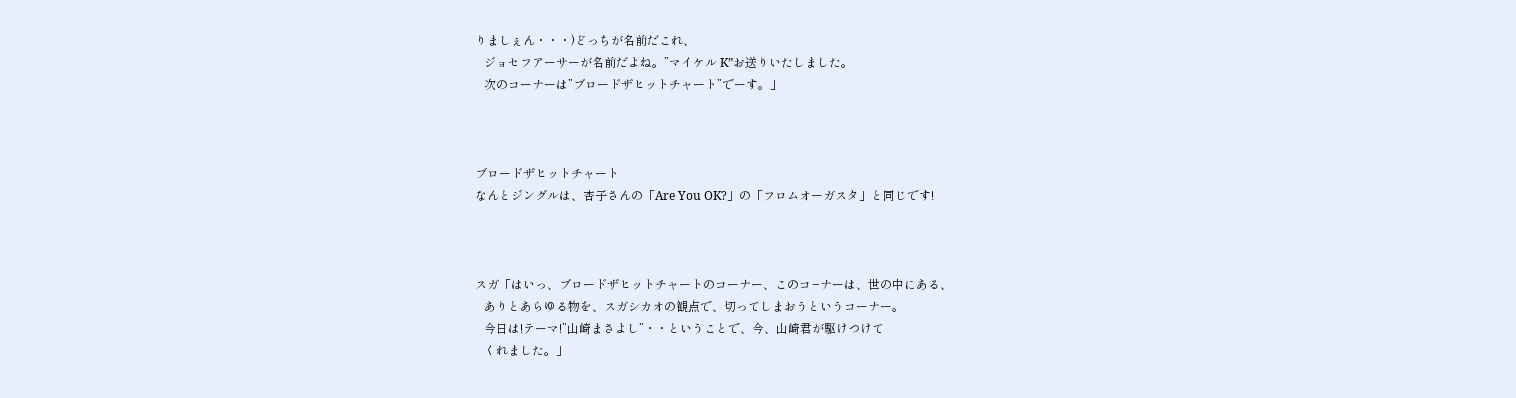りましぇん・・・)どっちが名前だこれ、
   ジョセフアーサーが名前だよね。”マイケル K”お送りいたしました。
   次のコーナーは”ブロードザヒットチャート”でーす。」



ブロードザヒットチャート
なんとジングルは、杏子さんの「Are You OK?」の「フロムオーガスタ」と同じです!



スガ「はいっ、ブロードザヒットチャートのコーナー、このコ−ナーは、世の中にある、
   ありとあらゆる物を、スガシカオの観点で、切ってしまおうというコーナー。
   今日は!テーマ!”山崎まさよし”・・ということで、今、山崎君が駆けつけて
   くれました。」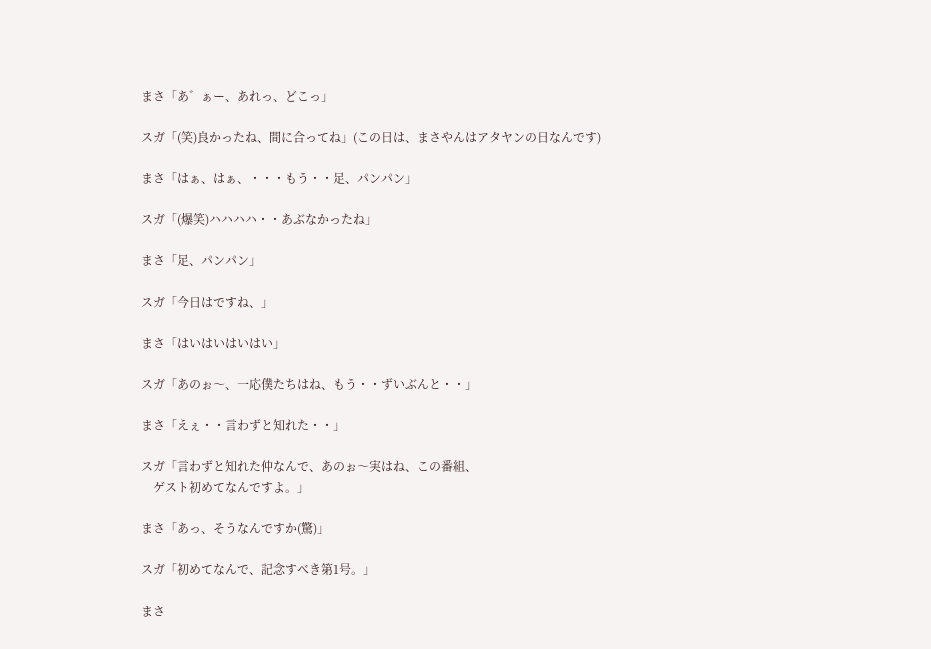まさ「あ゛ぁー、あれっ、どこっ」

スガ「(笑)良かったね、間に合ってね」(この日は、まさやんはアタヤンの日なんです)

まさ「はぁ、はぁ、・・・もう・・足、パンパン」

スガ「(爆笑)ハハハハ・・あぶなかったね」

まさ「足、パンパン」

スガ「今日はですね、」

まさ「はいはいはいはい」

スガ「あのぉ〜、一応僕たちはね、もう・・ずいぶんと・・」

まさ「えぇ・・言わずと知れた・・」

スガ「言わずと知れた仲なんで、あのぉ〜実はね、この番組、
    ゲスト初めてなんですよ。」

まさ「あっ、そうなんですか(驚)」

スガ「初めてなんで、記念すべき第1号。」

まさ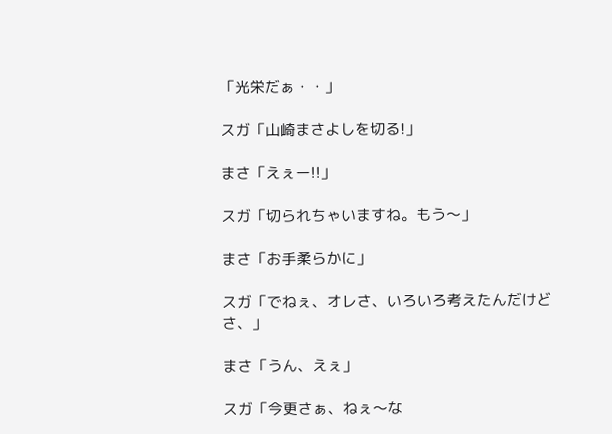「光栄だぁ・・」

スガ「山崎まさよしを切る!」

まさ「えぇー!!」

スガ「切られちゃいますね。もう〜」

まさ「お手柔らかに」

スガ「でねぇ、オレさ、いろいろ考えたんだけどさ、」

まさ「うん、えぇ」

スガ「今更さぁ、ねぇ〜な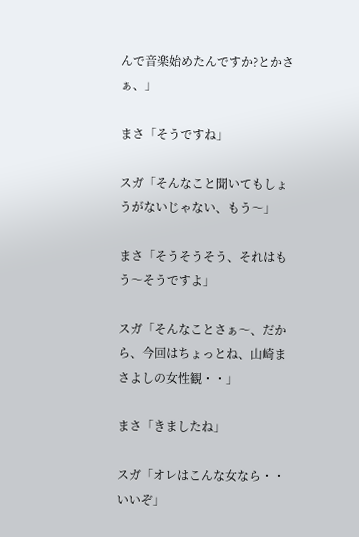んで音楽始めたんですか?とかさぁ、」

まさ「そうですね」

スガ「そんなこと聞いてもしょうがないじゃない、もう〜」

まさ「そうそうそう、それはもう〜そうですよ」

スガ「そんなことさぁ〜、だから、今回はちょっとね、山崎まさよしの女性観・・」

まさ「きましたね」

スガ「オレはこんな女なら・・いいぞ」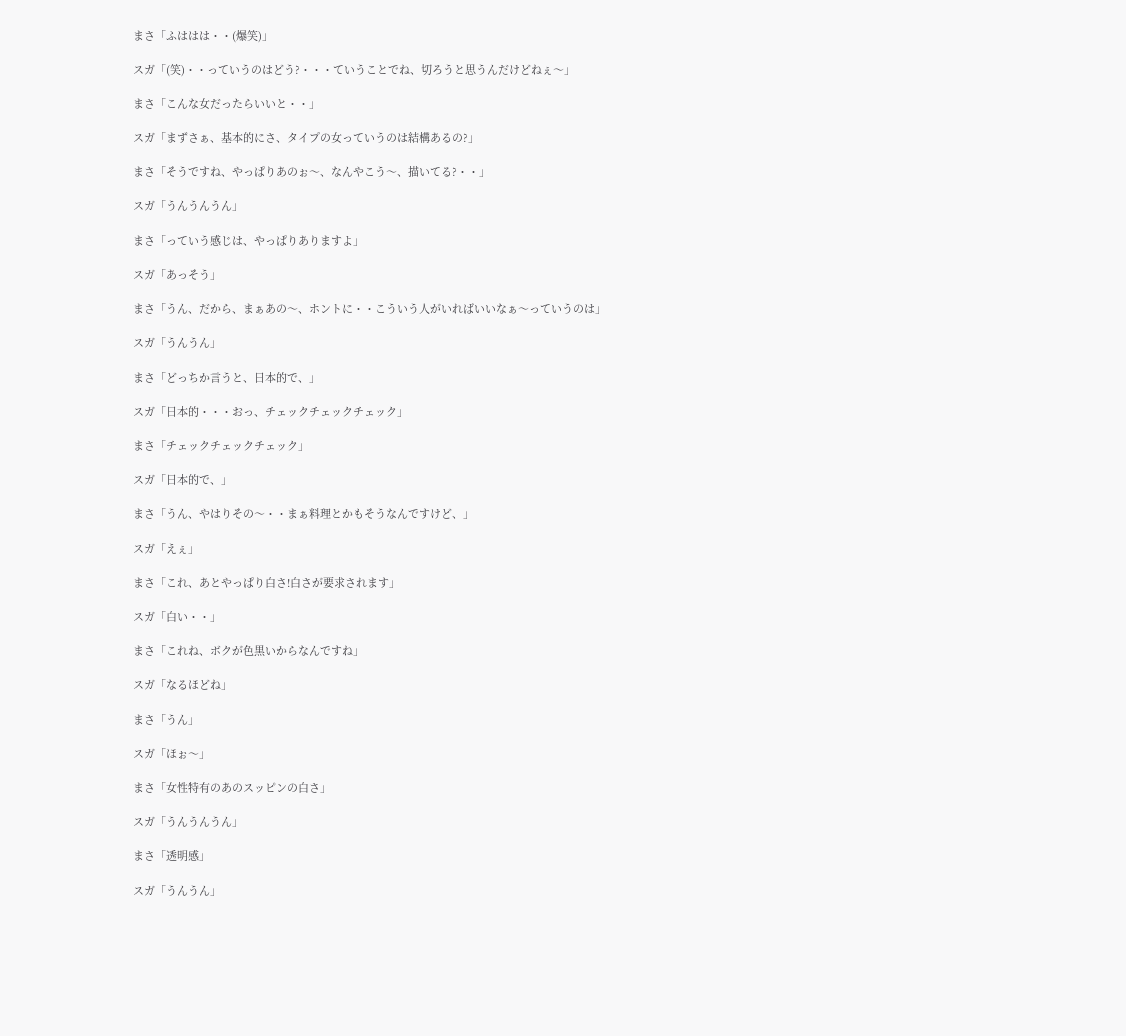まさ「ふははは・・(爆笑)」

スガ「(笑)・・っていうのはどう?・・・ていうことでね、切ろうと思うんだけどねぇ〜」

まさ「こんな女だったらいいと・・」

スガ「まずさぁ、基本的にさ、タイプの女っていうのは結構あるの?」

まさ「そうですね、やっぱりあのぉ〜、なんやこう〜、描いてる?・・」

スガ「うんうんうん」

まさ「っていう感じは、やっぱりありますよ」

スガ「あっそう」

まさ「うん、だから、まぁあの〜、ホントに・・こういう人がいればいいなぁ〜っていうのは」

スガ「うんうん」

まさ「どっちか言うと、日本的で、」

スガ「日本的・・・おっ、チェックチェックチェック」

まさ「チェックチェックチェック」

スガ「日本的で、」

まさ「うん、やはりその〜・・まぁ料理とかもそうなんですけど、」

スガ「えぇ」

まさ「これ、あとやっぱり白さ!白さが要求されます」

スガ「白い・・」

まさ「これね、ボクが色黒いからなんですね」

スガ「なるほどね」

まさ「うん」

スガ「ほぉ〜」

まさ「女性特有のあのスッピンの白さ」

スガ「うんうんうん」

まさ「透明感」

スガ「うんうん」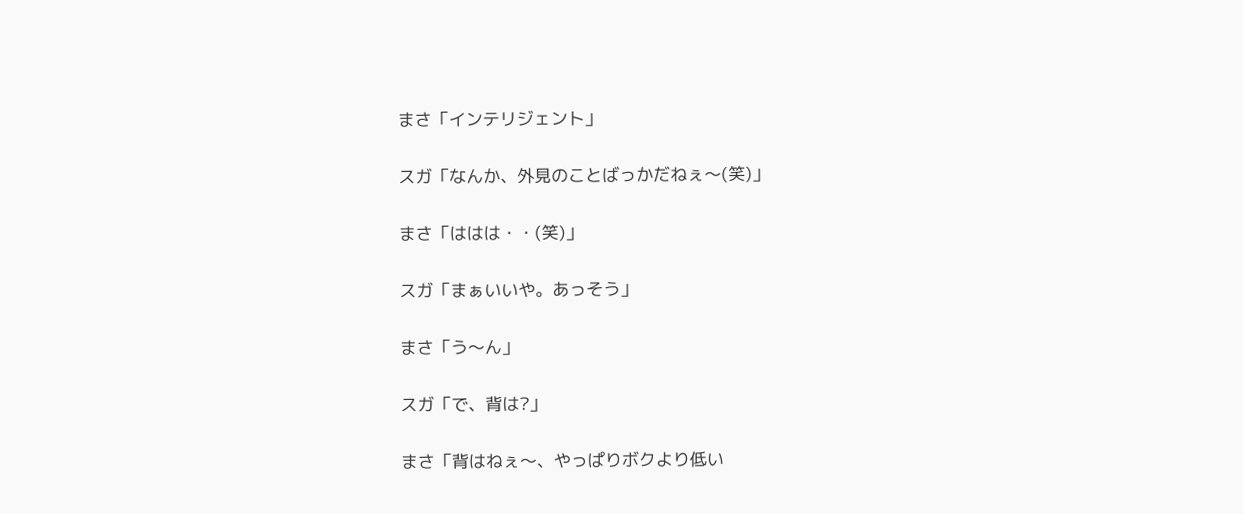まさ「インテリジェント」

スガ「なんか、外見のことばっかだねぇ〜(笑)」

まさ「ははは・・(笑)」

スガ「まぁいいや。あっそう」

まさ「う〜ん」

スガ「で、背は?」

まさ「背はねぇ〜、やっぱりボクより低い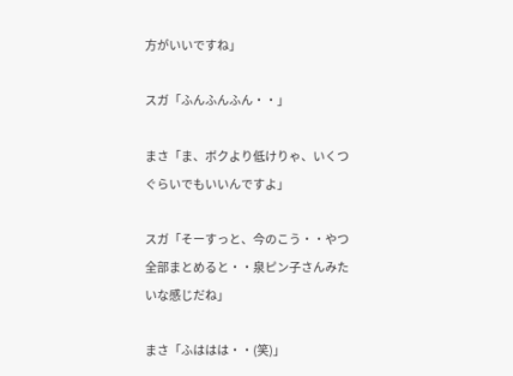方がいいですね」

スガ「ふんふんふん・・」

まさ「ま、ボクより低けりゃ、いくつぐらいでもいいんですよ」

スガ「そーすっと、今のこう・・やつ全部まとめると・・泉ピン子さんみたいな感じだね」

まさ「ふははは・・(笑)」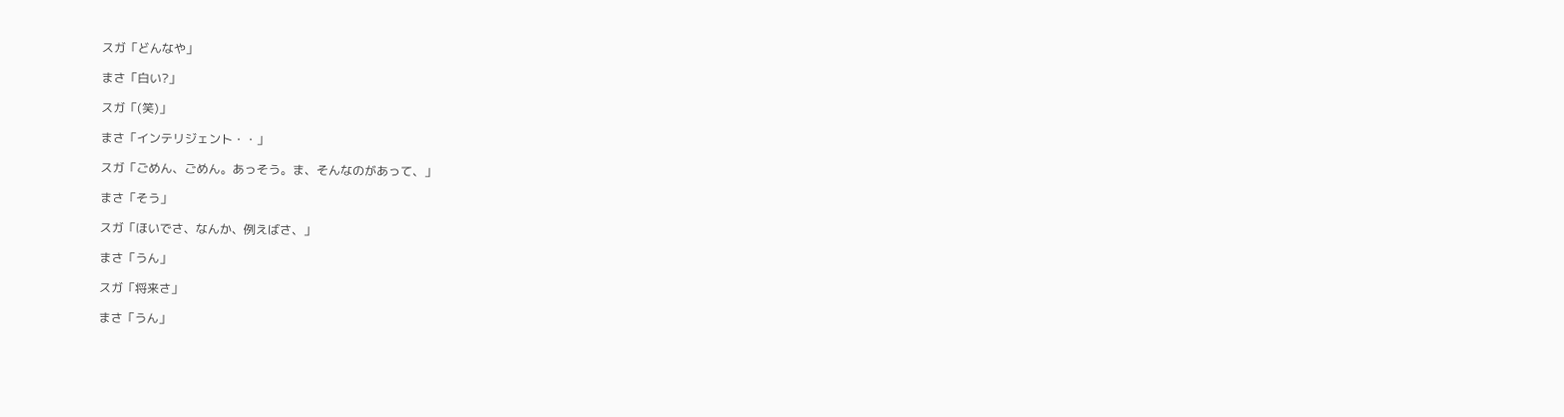スガ「どんなや」

まさ「白い?」

スガ「(笑)」

まさ「インテリジェント・・」

スガ「ごめん、ごめん。あっそう。ま、そんなのがあって、」

まさ「そう」

スガ「ほいでさ、なんか、例えばさ、」

まさ「うん」

スガ「将来さ」

まさ「うん」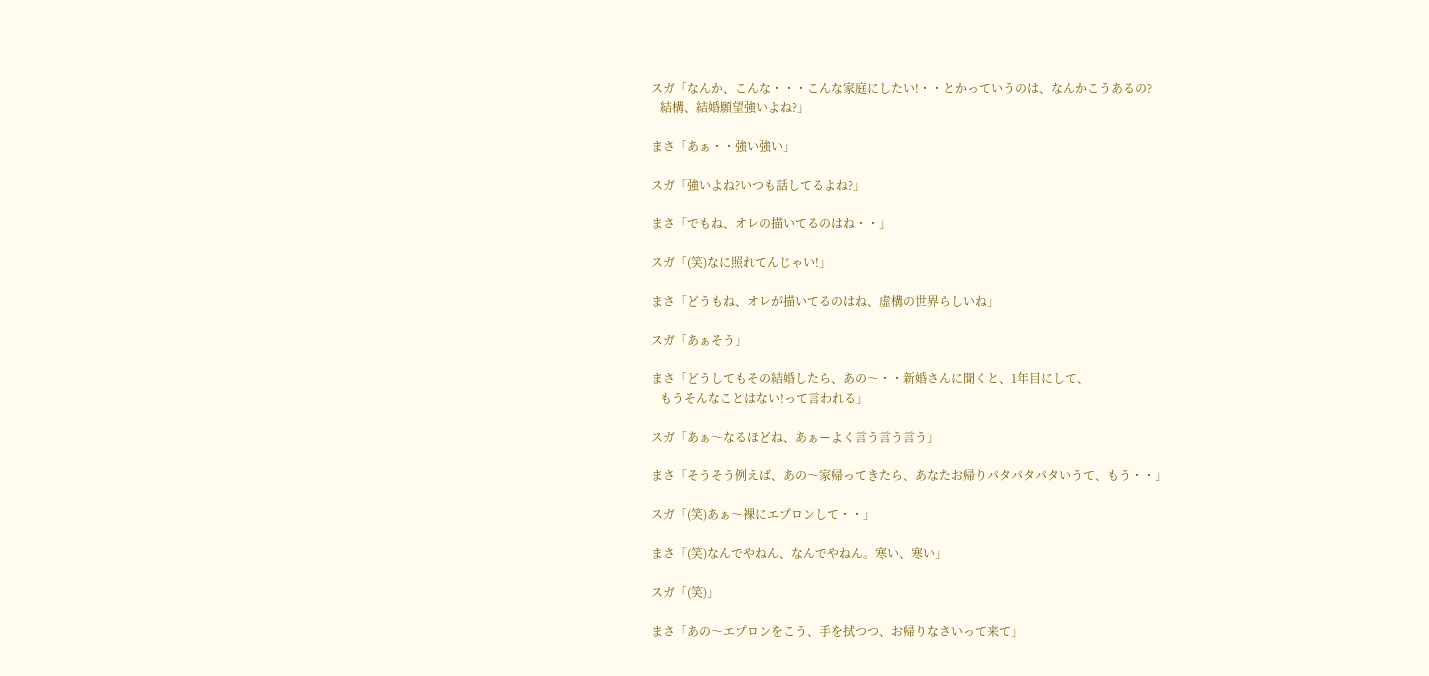スガ「なんか、こんな・・・こんな家庭にしたい!・・とかっていうのは、なんかこうあるの?
   結構、結婚願望強いよね?」

まさ「あぁ・・強い強い」

スガ「強いよね?いつも話してるよね?」

まさ「でもね、オレの描いてるのはね・・」

スガ「(笑)なに照れてんじゃい!」

まさ「どうもね、オレが描いてるのはね、虚構の世界らしいね」

スガ「あぁそう」

まさ「どうしてもその結婚したら、あの〜・・新婚さんに聞くと、1年目にして、
   もうそんなことはない!って言われる」

スガ「あぁ〜なるほどね、あぁーよく言う言う言う」

まさ「そうそう例えば、あの〜家帰ってきたら、あなたお帰りパタパタパタいうて、もう・・」

スガ「(笑)あぁ〜裸にエプロンして・・」

まさ「(笑)なんでやねん、なんでやねん。寒い、寒い」

スガ「(笑)」

まさ「あの〜エプロンをこう、手を拭つつ、お帰りなさいって来て」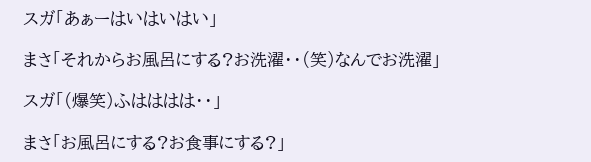スガ「あぁーはいはいはい」

まさ「それからお風呂にする?お洗濯・・(笑)なんでお洗濯」

スガ「(爆笑)ふはははは・・」

まさ「お風呂にする?お食事にする?」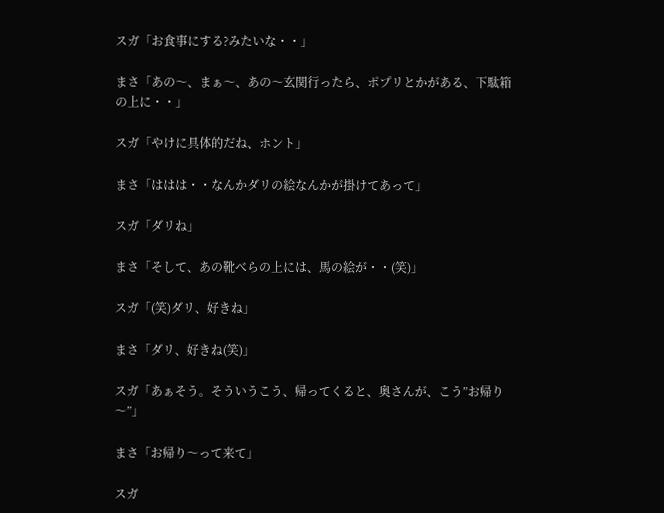スガ「お食事にする?みたいな・・」

まさ「あの〜、まぁ〜、あの〜玄関行ったら、ポプリとかがある、下駄箱の上に・・」

スガ「やけに具体的だね、ホント」

まさ「ははは・・なんかダリの絵なんかが掛けてあって」

スガ「ダリね」

まさ「そして、あの靴べらの上には、馬の絵が・・(笑)」

スガ「(笑)ダリ、好きね」

まさ「ダリ、好きね(笑)」

スガ「あぁそう。そういうこう、帰ってくると、奥さんが、こう”お帰り〜”」

まさ「お帰り〜って来て」

スガ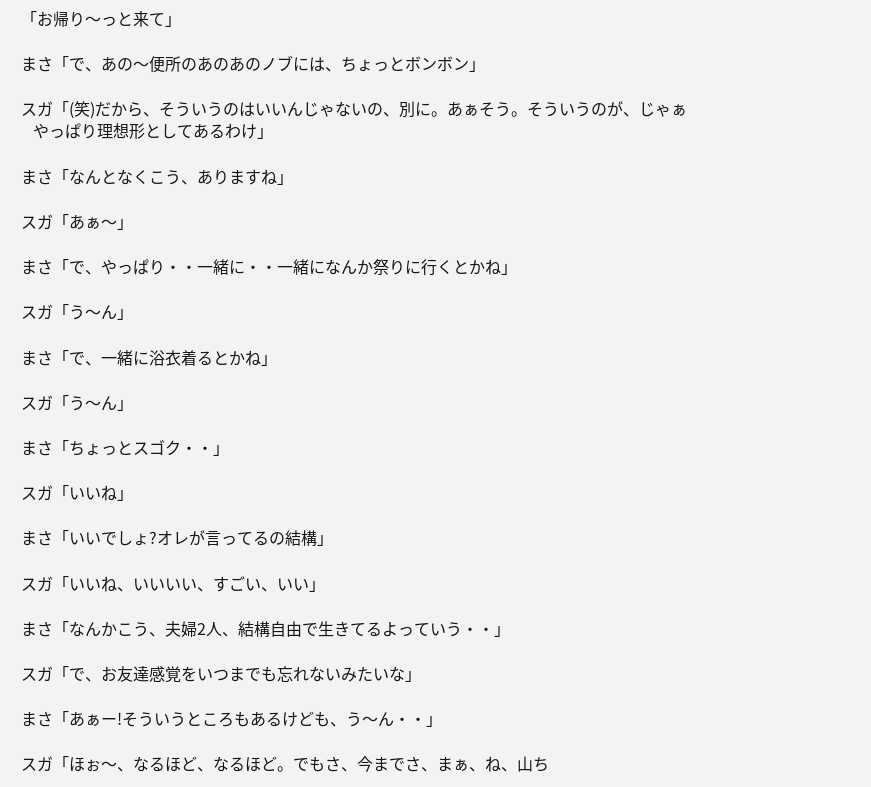「お帰り〜っと来て」

まさ「で、あの〜便所のあのあのノブには、ちょっとボンボン」

スガ「(笑)だから、そういうのはいいんじゃないの、別に。あぁそう。そういうのが、じゃぁ
   やっぱり理想形としてあるわけ」

まさ「なんとなくこう、ありますね」

スガ「あぁ〜」

まさ「で、やっぱり・・一緒に・・一緒になんか祭りに行くとかね」

スガ「う〜ん」

まさ「で、一緒に浴衣着るとかね」

スガ「う〜ん」

まさ「ちょっとスゴク・・」

スガ「いいね」

まさ「いいでしょ?オレが言ってるの結構」

スガ「いいね、いいいい、すごい、いい」

まさ「なんかこう、夫婦2人、結構自由で生きてるよっていう・・」

スガ「で、お友達感覚をいつまでも忘れないみたいな」

まさ「あぁー!そういうところもあるけども、う〜ん・・」

スガ「ほぉ〜、なるほど、なるほど。でもさ、今までさ、まぁ、ね、山ち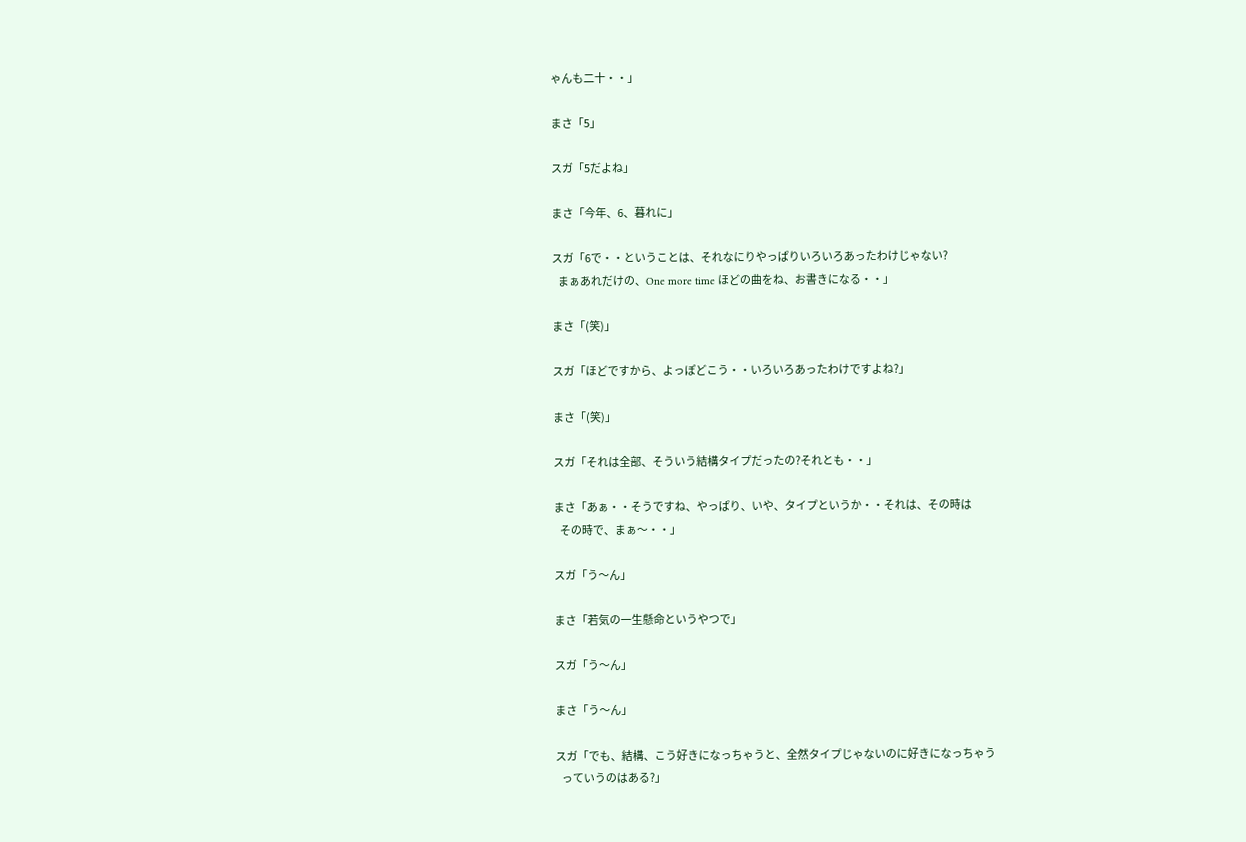ゃんも二十・・」

まさ「5」

スガ「5だよね」

まさ「今年、6、暮れに」

スガ「6で・・ということは、それなにりやっぱりいろいろあったわけじゃない?
   まぁあれだけの、One more time ほどの曲をね、お書きになる・・」

まさ「(笑)」

スガ「ほどですから、よっぽどこう・・いろいろあったわけですよね?」

まさ「(笑)」

スガ「それは全部、そういう結構タイプだったの?それとも・・」

まさ「あぁ・・そうですね、やっぱり、いや、タイプというか・・それは、その時は
   その時で、まぁ〜・・」

スガ「う〜ん」

まさ「若気の一生懸命というやつで」

スガ「う〜ん」

まさ「う〜ん」

スガ「でも、結構、こう好きになっちゃうと、全然タイプじゃないのに好きになっちゃう
   っていうのはある?」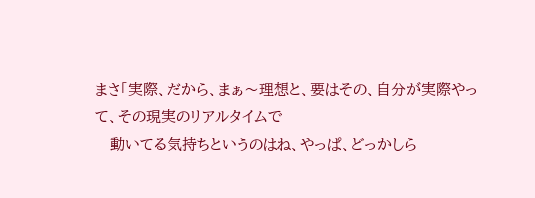まさ「実際、だから、まぁ〜理想と、要はその、自分が実際やって、その現実のリアルタイムで
   動いてる気持ちというのはね、やっぱ、どっかしら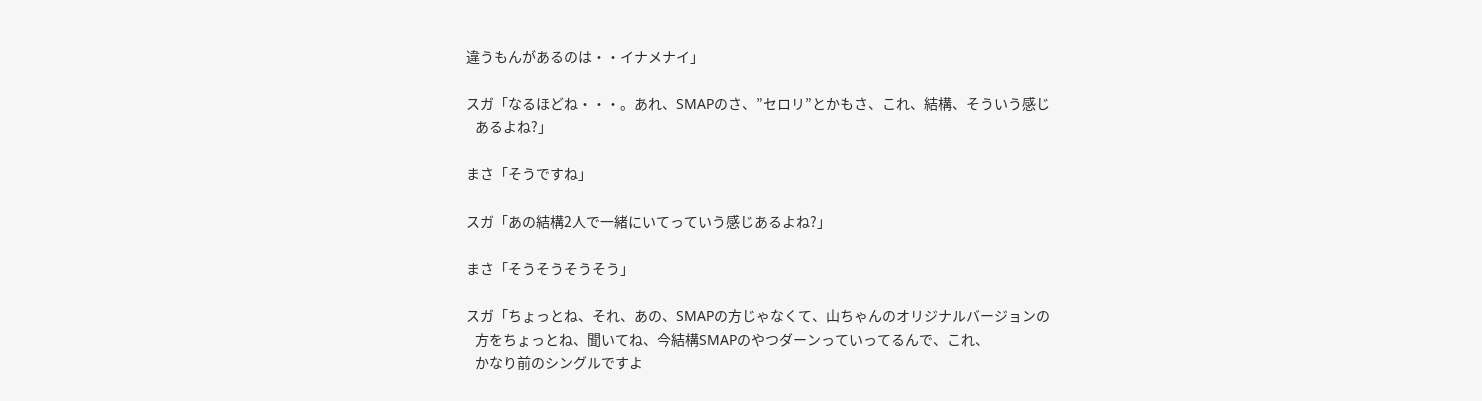違うもんがあるのは・・イナメナイ」

スガ「なるほどね・・・。あれ、SMAPのさ、”セロリ”とかもさ、これ、結構、そういう感じ
   あるよね?」

まさ「そうですね」

スガ「あの結構2人で一緒にいてっていう感じあるよね?」

まさ「そうそうそうそう」

スガ「ちょっとね、それ、あの、SMAPの方じゃなくて、山ちゃんのオリジナルバージョンの
   方をちょっとね、聞いてね、今結構SMAPのやつダーンっていってるんで、これ、
   かなり前のシングルですよ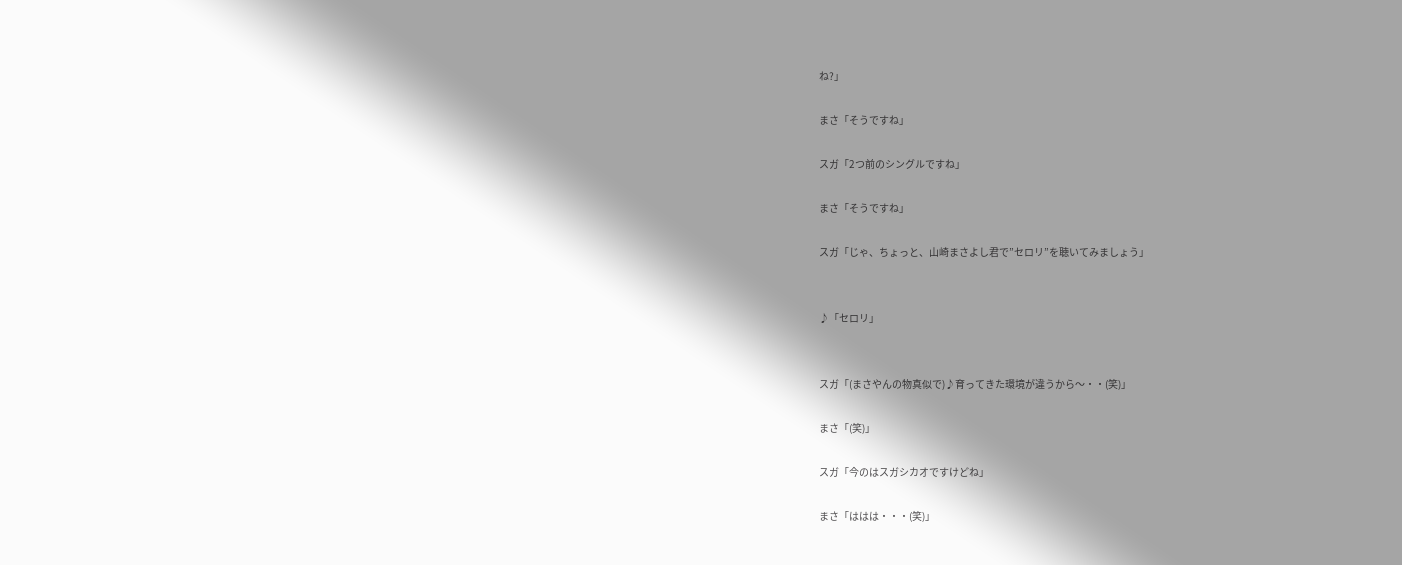ね?」

まさ「そうですね」

スガ「2つ前のシングルですね」

まさ「そうですね」

スガ「じゃ、ちょっと、山崎まさよし君で”セロリ”を聴いてみましょう」


♪「セロリ」


スガ「(まさやんの物真似で)♪育ってきた環境が違うから〜・・(笑)」

まさ「(笑)」

スガ「今のはスガシカオですけどね」

まさ「ははは・・・(笑)」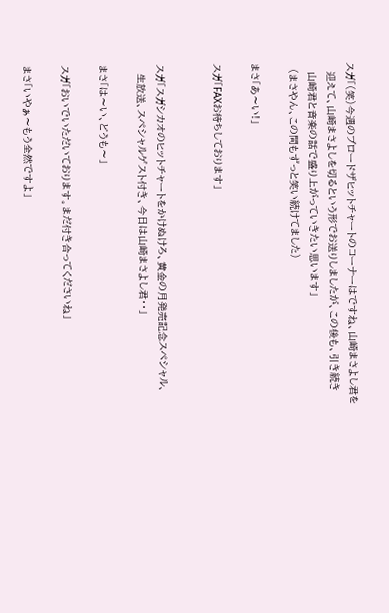スガ「(笑)今週のブロードザヒットチャートのコーナーはですね、山崎まさよし君を
   迎えて、山崎まさよしを切るという形でお送りしましたが、この後も、引き続き
   山崎君と音楽の話で盛り上がっていきたい思います」
  (まさやん、この間もずっと笑い続けてました)

まさ「あ〜い!」

スガ「FAXお待ちしております」


スガ「スガシカオのヒットチャートをかけぬけろ、黄金の月発売記念スペシャル、
   生放送、スペシャルゲスト付き、今日は山崎まさよし君・・」

まさ「は〜い、どうも〜」

スガ「おいでいただいております。まだ付き合ってくださいね」

まさ「いやぁ〜もう全然ですよ」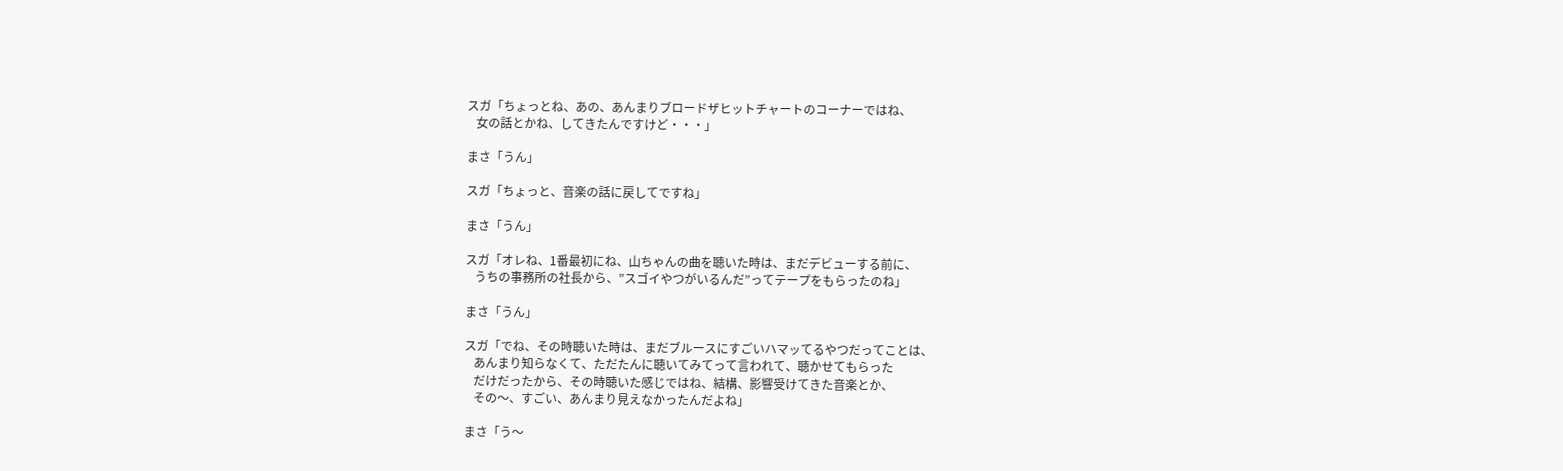スガ「ちょっとね、あの、あんまりブロードザヒットチャートのコーナーではね、
   女の話とかね、してきたんですけど・・・」

まさ「うん」

スガ「ちょっと、音楽の話に戻してですね」

まさ「うん」

スガ「オレね、1番最初にね、山ちゃんの曲を聴いた時は、まだデビューする前に、
   うちの事務所の社長から、”スゴイやつがいるんだ”ってテープをもらったのね」

まさ「うん」

スガ「でね、その時聴いた時は、まだブルースにすごいハマッてるやつだってことは、
   あんまり知らなくて、ただたんに聴いてみてって言われて、聴かせてもらった
   だけだったから、その時聴いた感じではね、結構、影響受けてきた音楽とか、
   その〜、すごい、あんまり見えなかったんだよね」

まさ「う〜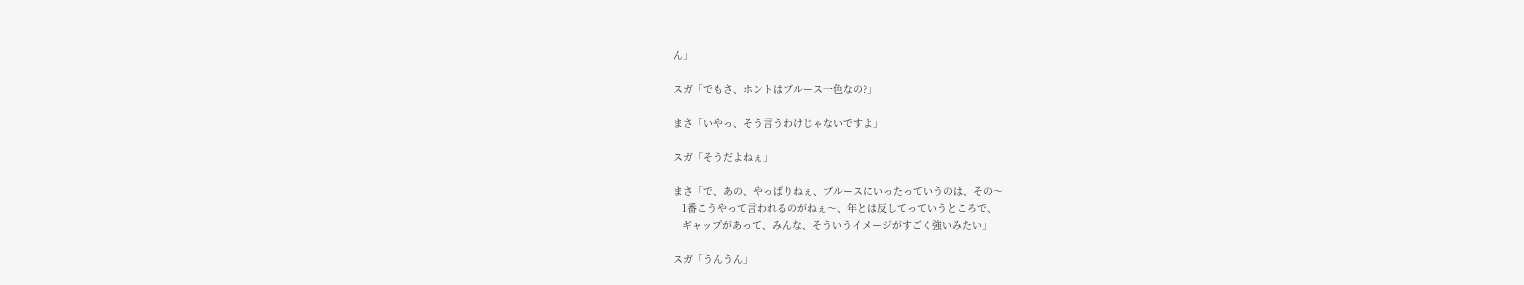ん」

スガ「でもさ、ホントはブルース一色なの?」

まさ「いやっ、そう言うわけじゃないですよ」

スガ「そうだよねぇ」

まさ「で、あの、やっぱりねぇ、ブルースにいったっていうのは、その〜
   1番こうやって言われるのがねぇ〜、年とは反してっていうところで、
   ギャップがあって、みんな、そういうイメージがすごく強いみたい」

スガ「うんうん」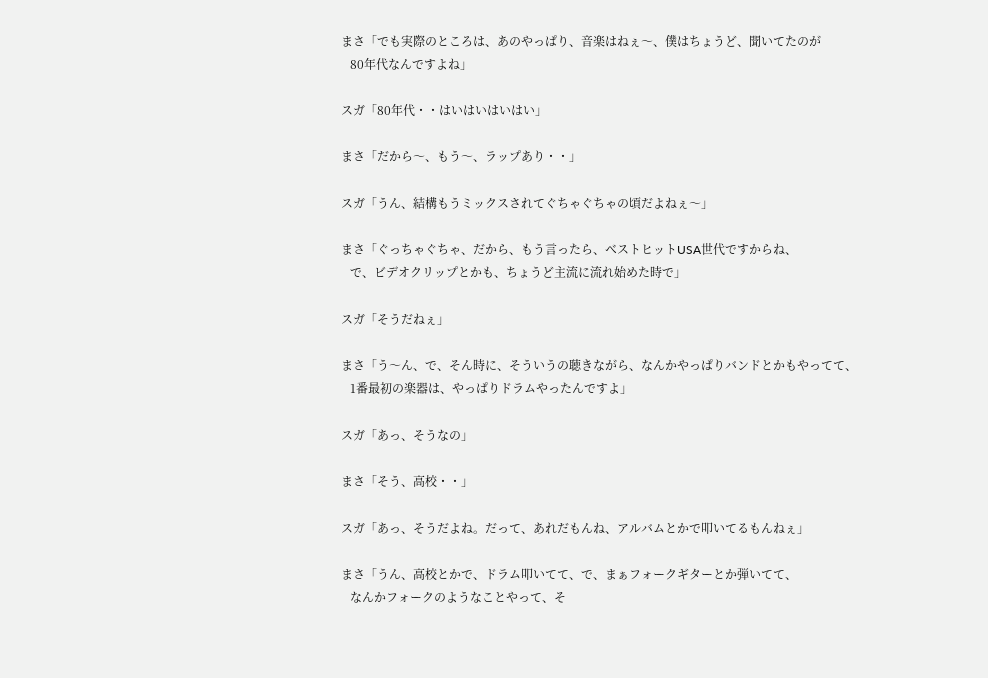まさ「でも実際のところは、あのやっぱり、音楽はねぇ〜、僕はちょうど、聞いてたのが
   80年代なんですよね」

スガ「80年代・・はいはいはいはい」

まさ「だから〜、もう〜、ラップあり・・」

スガ「うん、結構もうミックスされてぐちゃぐちゃの頃だよねぇ〜」

まさ「ぐっちゃぐちゃ、だから、もう言ったら、ベストヒットUSA世代ですからね、
   で、ビデオクリップとかも、ちょうど主流に流れ始めた時で」

スガ「そうだねぇ」

まさ「う〜ん、で、そん時に、そういうの聴きながら、なんかやっぱりバンドとかもやってて、
   1番最初の楽器は、やっぱりドラムやったんですよ」

スガ「あっ、そうなの」

まさ「そう、高校・・」

スガ「あっ、そうだよね。だって、あれだもんね、アルバムとかで叩いてるもんねぇ」

まさ「うん、高校とかで、ドラム叩いてて、で、まぁフォークギターとか弾いてて、
   なんかフォークのようなことやって、そ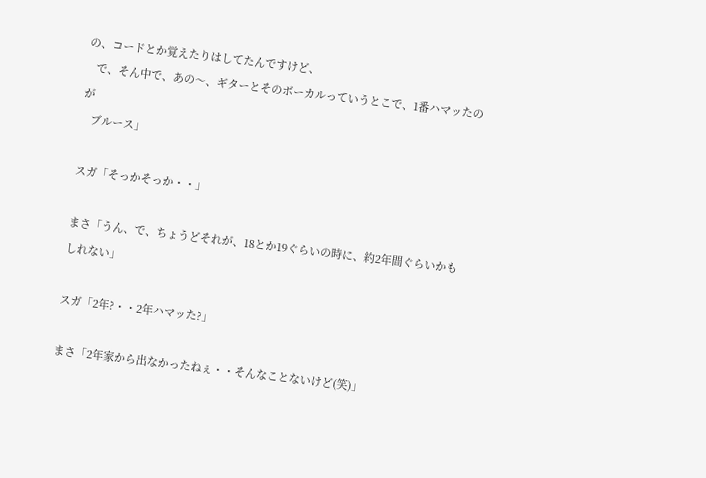の、コードとか覚えたりはしてたんですけど、
   で、そん中で、あの〜、ギターとそのボーカルっていうとこで、1番ハマッたのが
   ブルース」

スガ「そっかそっか・・」

まさ「うん、で、ちょうどそれが、18とか19ぐらいの時に、約2年間ぐらいかもしれない」

スガ「2年?・・2年ハマッた?」

まさ「2年家から出なかったねぇ・・そんなことないけど(笑)」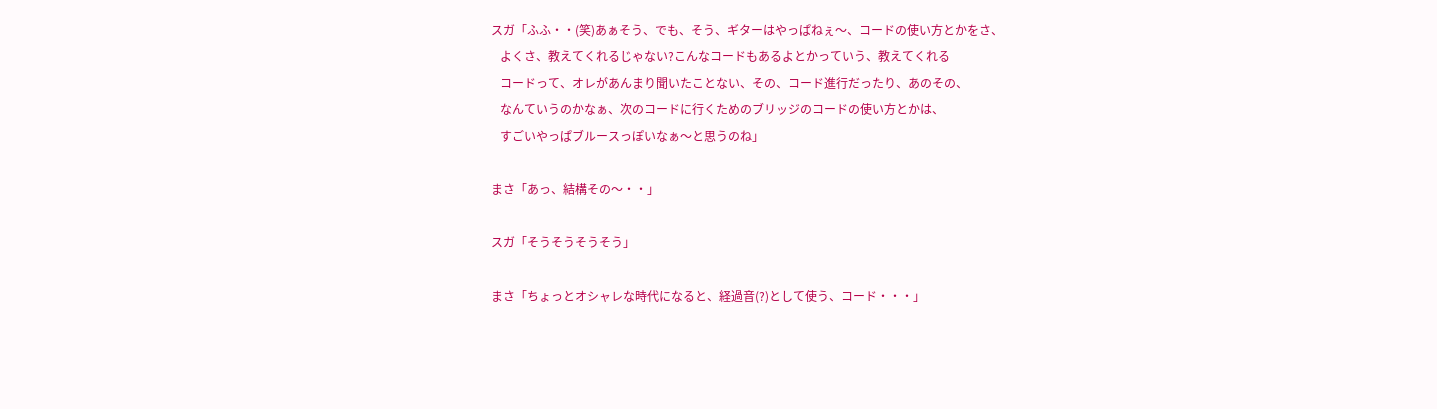スガ「ふふ・・(笑)あぁそう、でも、そう、ギターはやっぱねぇ〜、コードの使い方とかをさ、
   よくさ、教えてくれるじゃない?こんなコードもあるよとかっていう、教えてくれる
   コードって、オレがあんまり聞いたことない、その、コード進行だったり、あのその、
   なんていうのかなぁ、次のコードに行くためのブリッジのコードの使い方とかは、
   すごいやっぱブルースっぽいなぁ〜と思うのね」

まさ「あっ、結構その〜・・」

スガ「そうそうそうそう」

まさ「ちょっとオシャレな時代になると、経過音(?)として使う、コード・・・」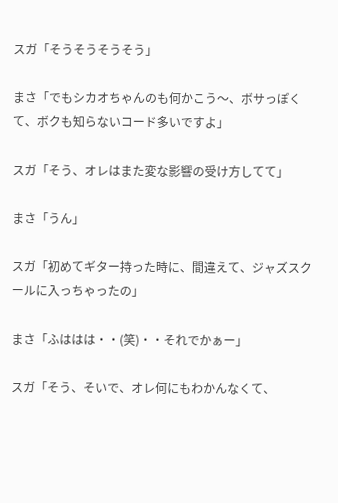スガ「そうそうそうそう」

まさ「でもシカオちゃんのも何かこう〜、ボサっぽくて、ボクも知らないコード多いですよ」

スガ「そう、オレはまた変な影響の受け方してて」

まさ「うん」

スガ「初めてギター持った時に、間違えて、ジャズスクールに入っちゃったの」

まさ「ふははは・・(笑)・・それでかぁー」

スガ「そう、そいで、オレ何にもわかんなくて、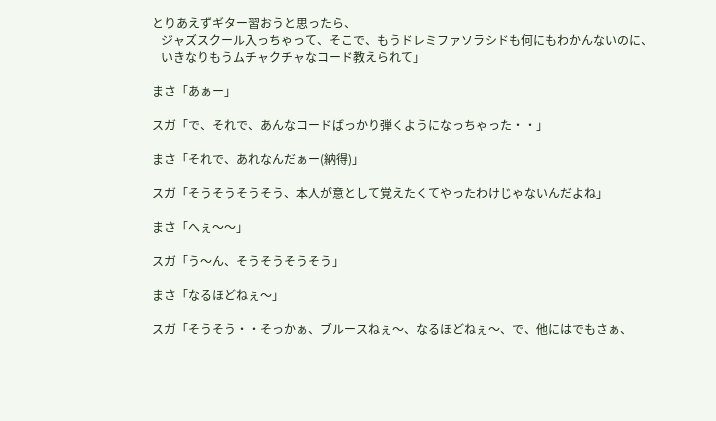とりあえずギター習おうと思ったら、
   ジャズスクール入っちゃって、そこで、もうドレミファソラシドも何にもわかんないのに、
   いきなりもうムチャクチャなコード教えられて」

まさ「あぁー」

スガ「で、それで、あんなコードばっかり弾くようになっちゃった・・」

まさ「それで、あれなんだぁー(納得)」

スガ「そうそうそうそう、本人が意として覚えたくてやったわけじゃないんだよね」

まさ「へぇ〜〜」

スガ「う〜ん、そうそうそうそう」

まさ「なるほどねぇ〜」

スガ「そうそう・・そっかぁ、ブルースねぇ〜、なるほどねぇ〜、で、他にはでもさぁ、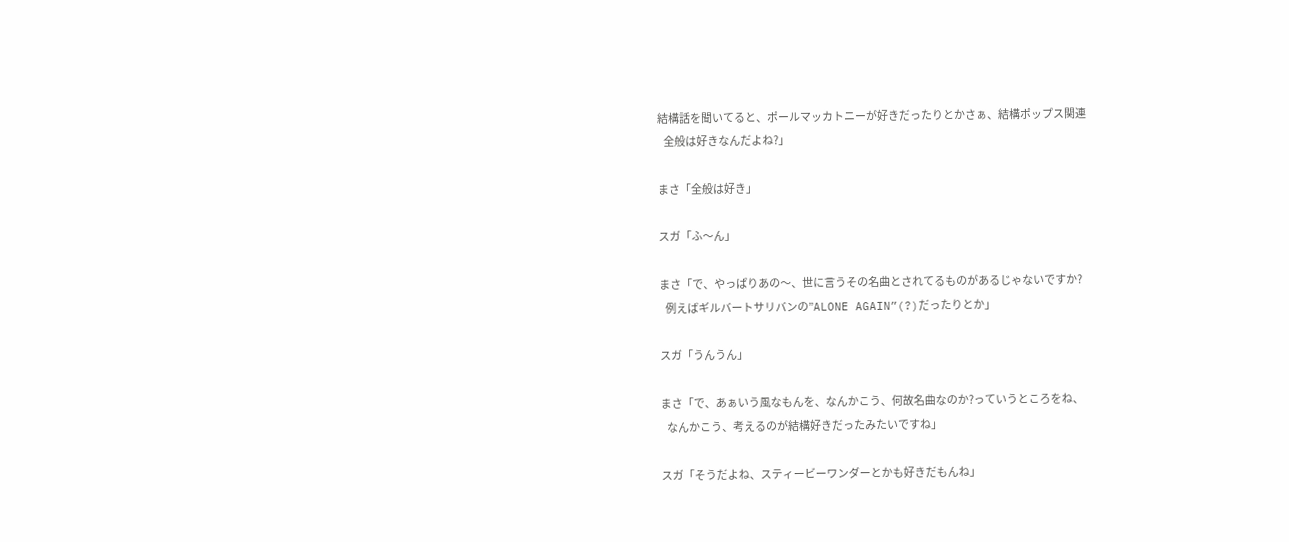結構話を聞いてると、ポールマッカトニーが好きだったりとかさぁ、結構ポップス関連
   全般は好きなんだよね?」

まさ「全般は好き」

スガ「ふ〜ん」

まさ「で、やっぱりあの〜、世に言うその名曲とされてるものがあるじゃないですか?
   例えばギルバートサリバンの”ALONE AGAIN”(?)だったりとか」

スガ「うんうん」

まさ「で、あぁいう風なもんを、なんかこう、何故名曲なのか?っていうところをね、
   なんかこう、考えるのが結構好きだったみたいですね」

スガ「そうだよね、スティービーワンダーとかも好きだもんね」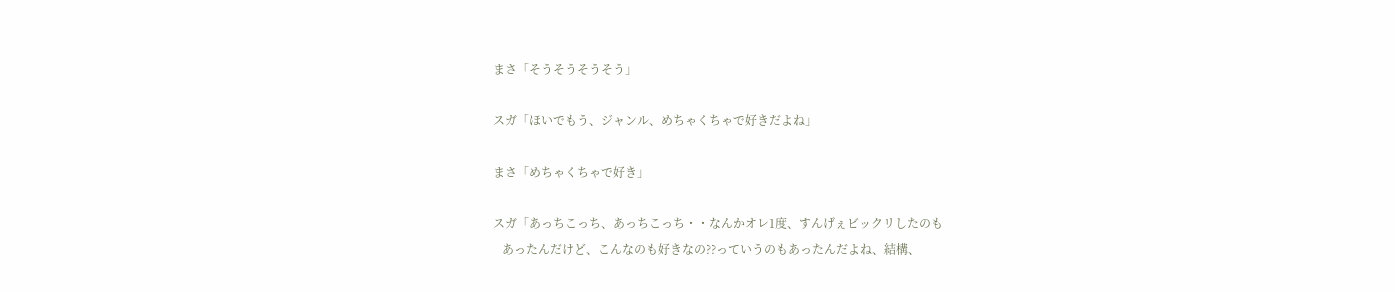まさ「そうそうそうそう」

スガ「ほいでもう、ジャンル、めちゃくちゃで好きだよね」

まさ「めちゃくちゃで好き」

スガ「あっちこっち、あっちこっち・・なんかオレ1度、すんげぇビックリしたのも
   あったんだけど、こんなのも好きなの??っていうのもあったんだよね、結構、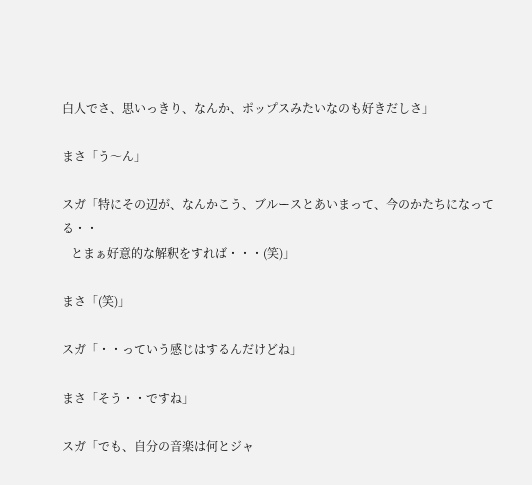白人でさ、思いっきり、なんか、ポップスみたいなのも好きだしさ」

まさ「う〜ん」

スガ「特にその辺が、なんかこう、ブルースとあいまって、今のかたちになってる・・
   とまぁ好意的な解釈をすれば・・・(笑)」

まさ「(笑)」

スガ「・・っていう感じはするんだけどね」

まさ「そう・・ですね」

スガ「でも、自分の音楽は何とジャ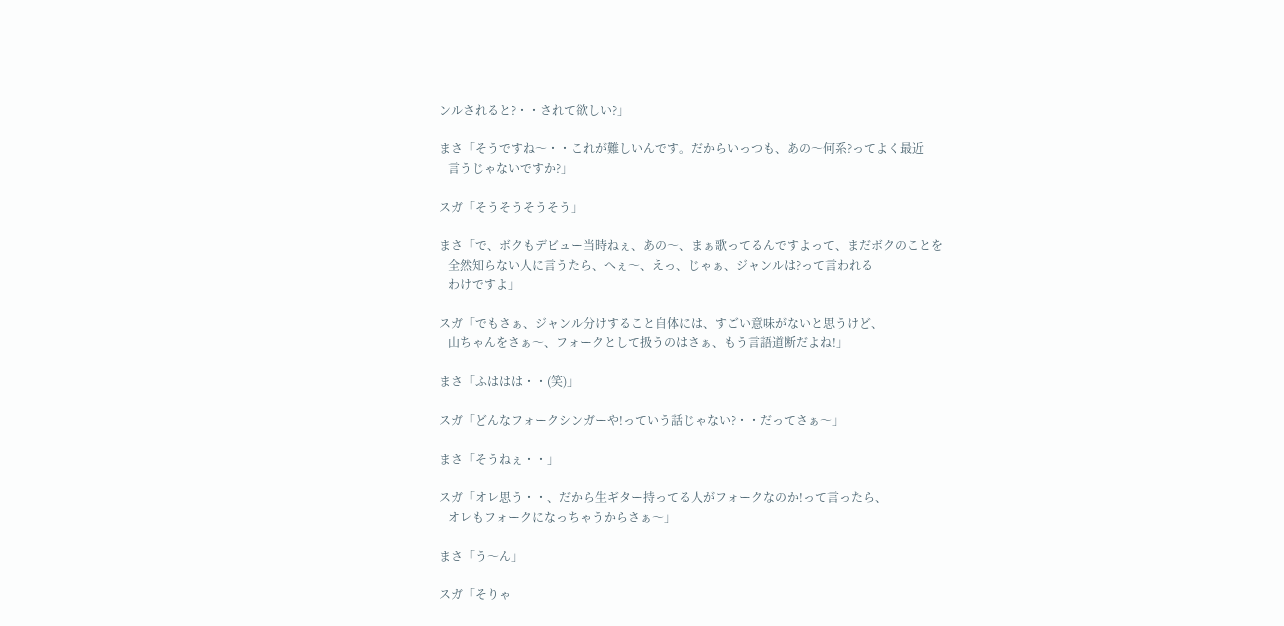ンルされると?・・されて欲しい?」

まさ「そうですね〜・・これが難しいんです。だからいっつも、あの〜何系?ってよく最近
   言うじゃないですか?」

スガ「そうそうそうそう」

まさ「で、ボクもデビュー当時ねぇ、あの〜、まぁ歌ってるんですよって、まだボクのことを
   全然知らない人に言うたら、へぇ〜、えっ、じゃぁ、ジャンルは?って言われる
   わけですよ」

スガ「でもさぁ、ジャンル分けすること自体には、すごい意味がないと思うけど、
   山ちゃんをさぁ〜、フォークとして扱うのはさぁ、もう言語道断だよね!」

まさ「ふははは・・(笑)」

スガ「どんなフォークシンガーや!っていう話じゃない?・・だってさぁ〜」

まさ「そうねぇ・・」

スガ「オレ思う・・、だから生ギター持ってる人がフォークなのか!って言ったら、
   オレもフォークになっちゃうからさぁ〜」

まさ「う〜ん」

スガ「そりゃ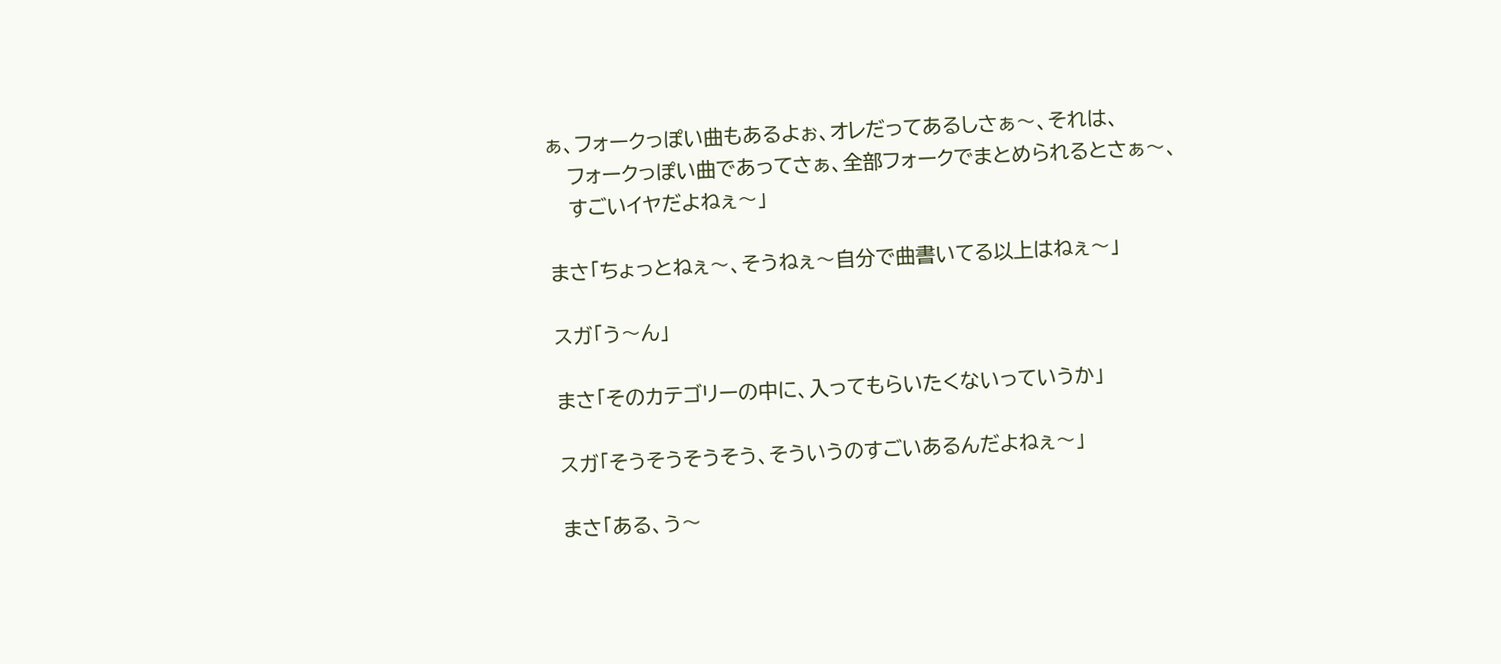ぁ、フォークっぽい曲もあるよぉ、オレだってあるしさぁ〜、それは、
   フォークっぽい曲であってさぁ、全部フォークでまとめられるとさぁ〜、
   すごいイヤだよねぇ〜」

まさ「ちょっとねぇ〜、そうねぇ〜自分で曲書いてる以上はねぇ〜」

スガ「う〜ん」

まさ「そのカテゴリーの中に、入ってもらいたくないっていうか」

スガ「そうそうそうそう、そういうのすごいあるんだよねぇ〜」

まさ「ある、う〜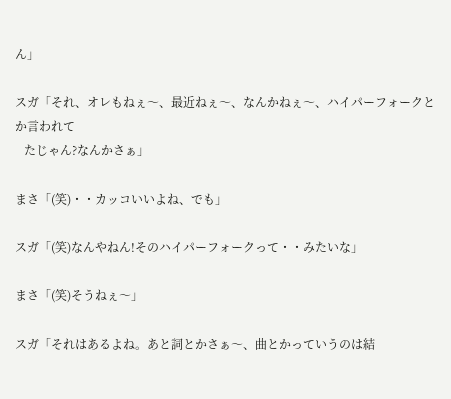ん」

スガ「それ、オレもねぇ〜、最近ねぇ〜、なんかねぇ〜、ハイパーフォークとか言われて
   たじゃん?なんかさぁ」

まさ「(笑)・・カッコいいよね、でも」

スガ「(笑)なんやねん!そのハイパーフォークって・・みたいな」

まさ「(笑)そうねぇ〜」

スガ「それはあるよね。あと詞とかさぁ〜、曲とかっていうのは結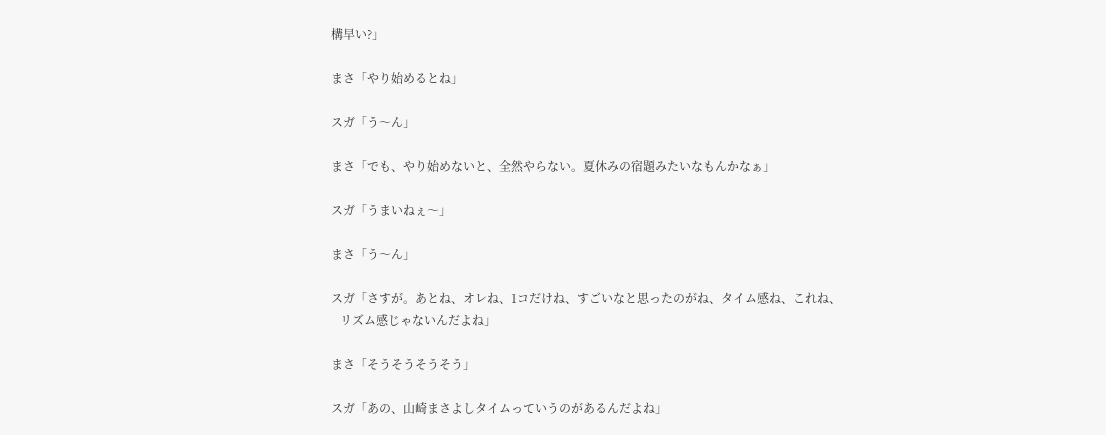構早い?」

まさ「やり始めるとね」

スガ「う〜ん」

まさ「でも、やり始めないと、全然やらない。夏休みの宿題みたいなもんかなぁ」

スガ「うまいねぇ〜」

まさ「う〜ん」

スガ「さすが。あとね、オレね、1コだけね、すごいなと思ったのがね、タイム感ね、これね、
   リズム感じゃないんだよね」

まさ「そうそうそうそう」

スガ「あの、山崎まさよしタイムっていうのがあるんだよね」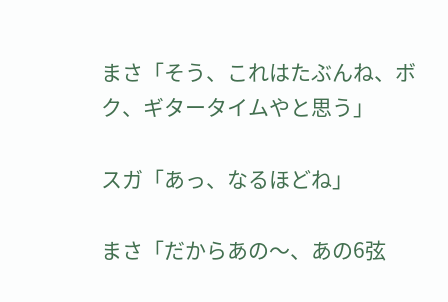まさ「そう、これはたぶんね、ボク、ギタータイムやと思う」

スガ「あっ、なるほどね」

まさ「だからあの〜、あの6弦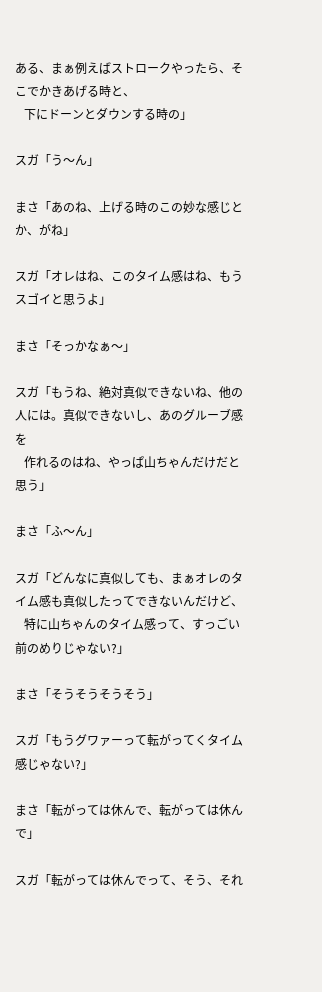ある、まぁ例えばストロークやったら、そこでかきあげる時と、
   下にドーンとダウンする時の」

スガ「う〜ん」

まさ「あのね、上げる時のこの妙な感じとか、がね」

スガ「オレはね、このタイム感はね、もうスゴイと思うよ」

まさ「そっかなぁ〜」

スガ「もうね、絶対真似できないね、他の人には。真似できないし、あのグルーブ感を
   作れるのはね、やっぱ山ちゃんだけだと思う」

まさ「ふ〜ん」

スガ「どんなに真似しても、まぁオレのタイム感も真似したってできないんだけど、
   特に山ちゃんのタイム感って、すっごい前のめりじゃない?」

まさ「そうそうそうそう」

スガ「もうグワァーって転がってくタイム感じゃない?」

まさ「転がっては休んで、転がっては休んで」

スガ「転がっては休んでって、そう、それ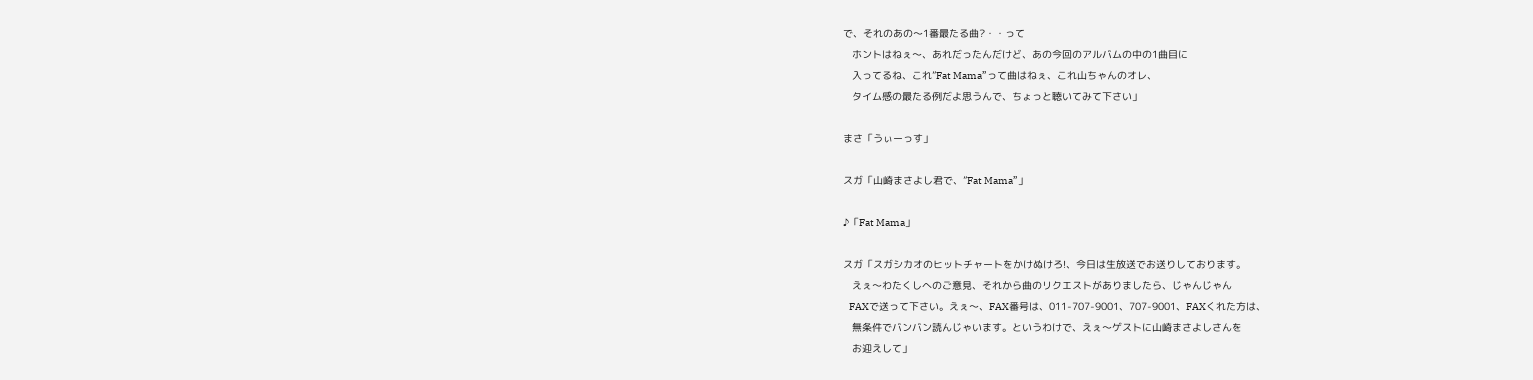で、それのあの〜1番最たる曲?・・って
   ホントはねぇ〜、あれだったんだけど、あの今回のアルバムの中の1曲目に
   入ってるね、これ”Fat Mama”って曲はねぇ、これ山ちゃんのオレ、
   タイム感の最たる例だよ思うんで、ちょっと聴いてみて下さい」

まさ「うぃーっす」

スガ「山崎まさよし君で、”Fat Mama”」

♪「Fat Mama」

スガ「スガシカオのヒットチャートをかけぬけろ!、今日は生放送でお送りしております。
   えぇ〜わたくしへのご意見、それから曲のリクエストがありましたら、じゃんじゃん
   FAXで送って下さい。えぇ〜、FAX番号は、011-707-9001、707-9001、FAXくれた方は、
   無条件でバンバン読んじゃいます。というわけで、えぇ〜ゲストに山崎まさよしさんを
   お迎えして」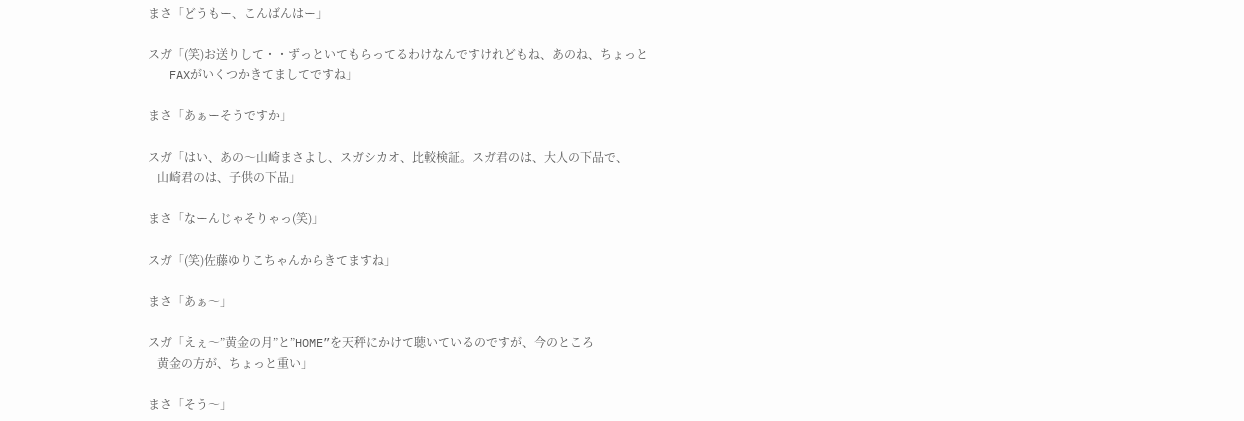まさ「どうもー、こんばんはー」

スガ「(笑)お送りして・・ずっといてもらってるわけなんですけれどもね、あのね、ちょっと
   FAXがいくつかきてましてですね」

まさ「あぁーそうですか」

スガ「はい、あの〜山崎まさよし、スガシカオ、比較検証。スガ君のは、大人の下品で、
   山崎君のは、子供の下品」

まさ「なーんじゃそりゃっ(笑)」

スガ「(笑)佐藤ゆりこちゃんからきてますね」

まさ「あぁ〜」

スガ「えぇ〜”黄金の月”と”HOME”を天秤にかけて聴いているのですが、今のところ
   黄金の方が、ちょっと重い」

まさ「そう〜」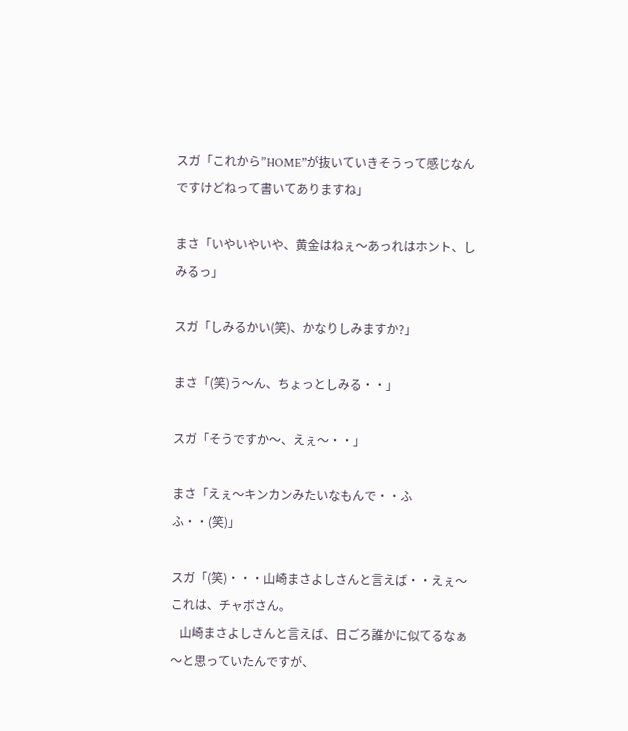スガ「これから”HOME”が抜いていきそうって感じなんですけどねって書いてありますね」

まさ「いやいやいや、黄金はねぇ〜あっれはホント、しみるっ」

スガ「しみるかい(笑)、かなりしみますか?」

まさ「(笑)う〜ん、ちょっとしみる・・」

スガ「そうですか〜、えぇ〜・・」

まさ「えぇ〜キンカンみたいなもんで・・ふふ・・(笑)」

スガ「(笑)・・・山崎まさよしさんと言えば・・えぇ〜これは、チャボさん。
   山崎まさよしさんと言えば、日ごろ誰かに似てるなぁ〜と思っていたんですが、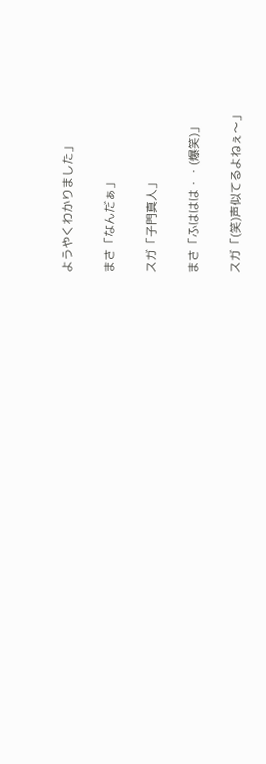ようやくわかりました」

まさ「なんだぁ」

スガ「子門真人」

まさ「ふははは・・(爆笑)」

スガ「(笑)声似てるよねぇ〜」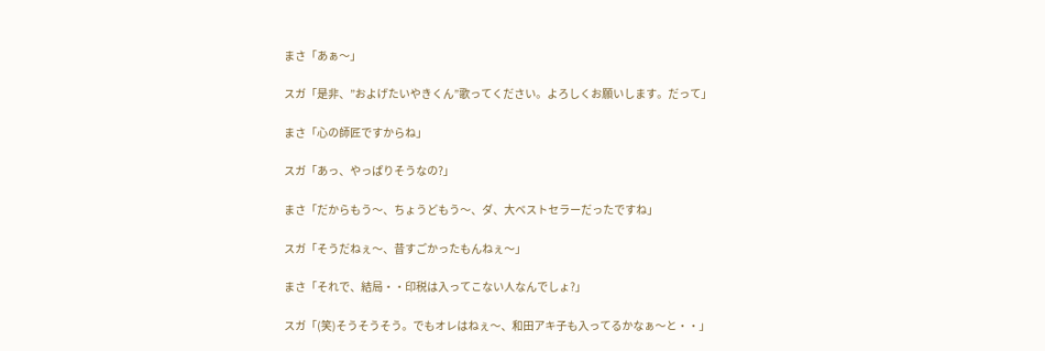まさ「あぁ〜」

スガ「是非、”およげたいやきくん”歌ってください。よろしくお願いします。だって」

まさ「心の師匠ですからね」

スガ「あっ、やっぱりそうなの?」

まさ「だからもう〜、ちょうどもう〜、ダ、大ベストセラーだったですね」

スガ「そうだねぇ〜、昔すごかったもんねぇ〜」

まさ「それで、結局・・印税は入ってこない人なんでしょ?」

スガ「(笑)そうそうそう。でもオレはねぇ〜、和田アキ子も入ってるかなぁ〜と・・」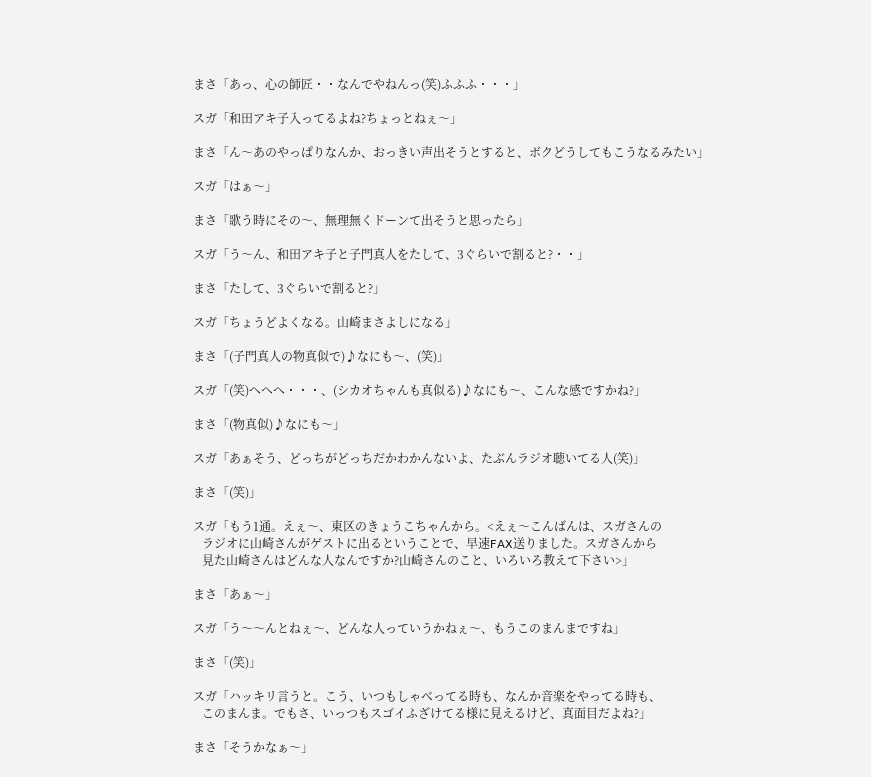まさ「あっ、心の師匠・・なんでやねんっ(笑)ふふふ・・・」

スガ「和田アキ子入ってるよね?ちょっとねぇ〜」

まさ「ん〜あのやっぱりなんか、おっきい声出そうとすると、ボクどうしてもこうなるみたい」

スガ「はぁ〜」

まさ「歌う時にその〜、無理無くドーンて出そうと思ったら」

スガ「う〜ん、和田アキ子と子門真人をたして、3ぐらいで割ると?・・」

まさ「たして、3ぐらいで割ると?」

スガ「ちょうどよくなる。山崎まさよしになる」

まさ「(子門真人の物真似で)♪なにも〜、(笑)」

スガ「(笑)へへへ・・・、(シカオちゃんも真似る)♪なにも〜、こんな感ですかね?」

まさ「(物真似)♪なにも〜」

スガ「あぁそう、どっちがどっちだかわかんないよ、たぶんラジオ聴いてる人(笑)」

まさ「(笑)」

スガ「もう1通。えぇ〜、東区のきょうこちゃんから。<えぇ〜こんばんは、スガさんの
   ラジオに山崎さんがゲストに出るということで、早速FAX送りました。スガさんから
   見た山崎さんはどんな人なんですか?山崎さんのこと、いろいろ教えて下さい>」

まさ「あぁ〜」

スガ「う〜〜んとねぇ〜、どんな人っていうかねぇ〜、もうこのまんまですね」

まさ「(笑)」

スガ「ハッキリ言うと。こう、いつもしゃべってる時も、なんか音楽をやってる時も、
   このまんま。でもさ、いっつもスゴイふざけてる様に見えるけど、真面目だよね?」

まさ「そうかなぁ〜」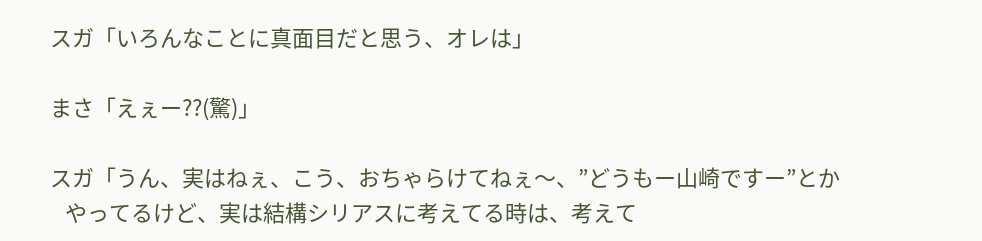スガ「いろんなことに真面目だと思う、オレは」

まさ「えぇー??(驚)」

スガ「うん、実はねぇ、こう、おちゃらけてねぇ〜、”どうもー山崎ですー”とか
   やってるけど、実は結構シリアスに考えてる時は、考えて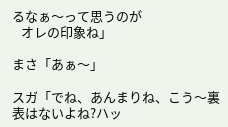るなぁ〜って思うのが
   オレの印象ね」

まさ「あぁ〜」

スガ「でね、あんまりね、こう〜裏表はないよね?ハッ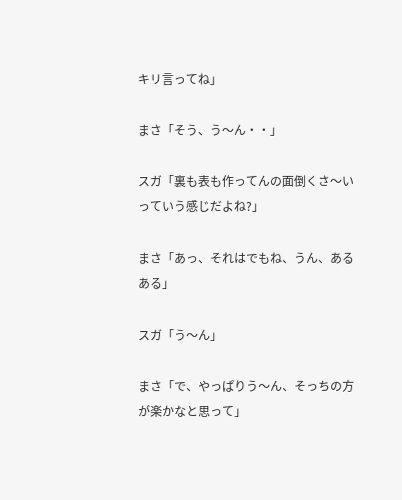キリ言ってね」

まさ「そう、う〜ん・・」

スガ「裏も表も作ってんの面倒くさ〜いっていう感じだよね?」

まさ「あっ、それはでもね、うん、あるある」

スガ「う〜ん」

まさ「で、やっぱりう〜ん、そっちの方が楽かなと思って」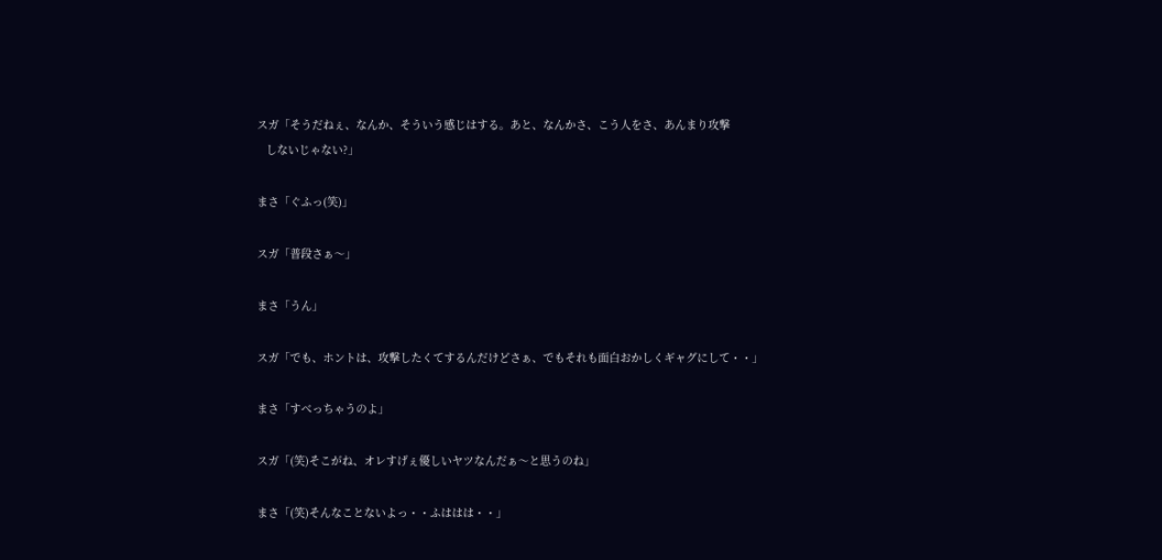スガ「そうだねぇ、なんか、そういう感じはする。あと、なんかさ、こう人をさ、あんまり攻撃
   しないじゃない?」

まさ「ぐふっ(笑)」

スガ「普段さぁ〜」

まさ「うん」

スガ「でも、ホントは、攻撃したくてするんだけどさぁ、でもそれも面白おかしくギャグにして・・」

まさ「すべっちゃうのよ」

スガ「(笑)そこがね、オレすげぇ優しいヤツなんだぁ〜と思うのね」

まさ「(笑)そんなことないよっ・・ふははは・・」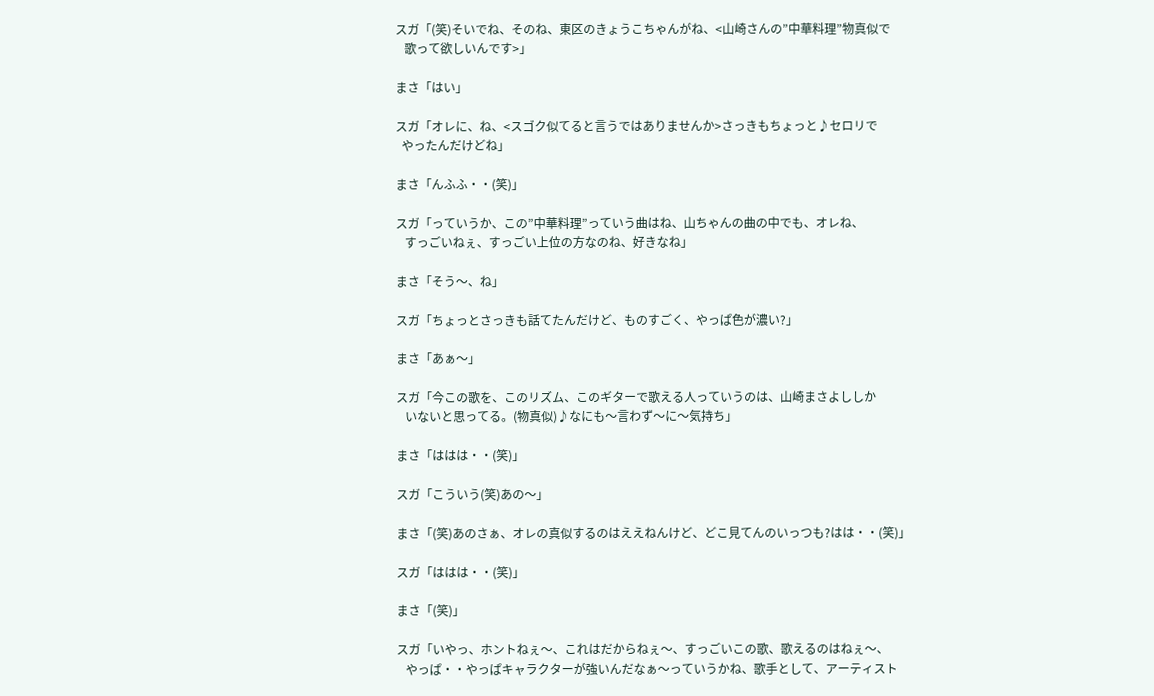スガ「(笑)そいでね、そのね、東区のきょうこちゃんがね、<山崎さんの”中華料理”物真似で
   歌って欲しいんです>」

まさ「はい」

スガ「オレに、ね、<スゴク似てると言うではありませんか>さっきもちょっと♪セロリで
  やったんだけどね」

まさ「んふふ・・(笑)」

スガ「っていうか、この”中華料理”っていう曲はね、山ちゃんの曲の中でも、オレね、
   すっごいねぇ、すっごい上位の方なのね、好きなね」

まさ「そう〜、ね」

スガ「ちょっとさっきも話てたんだけど、ものすごく、やっぱ色が濃い?」

まさ「あぁ〜」

スガ「今この歌を、このリズム、このギターで歌える人っていうのは、山崎まさよししか
   いないと思ってる。(物真似)♪なにも〜言わず〜に〜気持ち」

まさ「ははは・・(笑)」

スガ「こういう(笑)あの〜」

まさ「(笑)あのさぁ、オレの真似するのはええねんけど、どこ見てんのいっつも?はは・・(笑)」

スガ「ははは・・(笑)」

まさ「(笑)」

スガ「いやっ、ホントねぇ〜、これはだからねぇ〜、すっごいこの歌、歌えるのはねぇ〜、
   やっぱ・・やっぱキャラクターが強いんだなぁ〜っていうかね、歌手として、アーティスト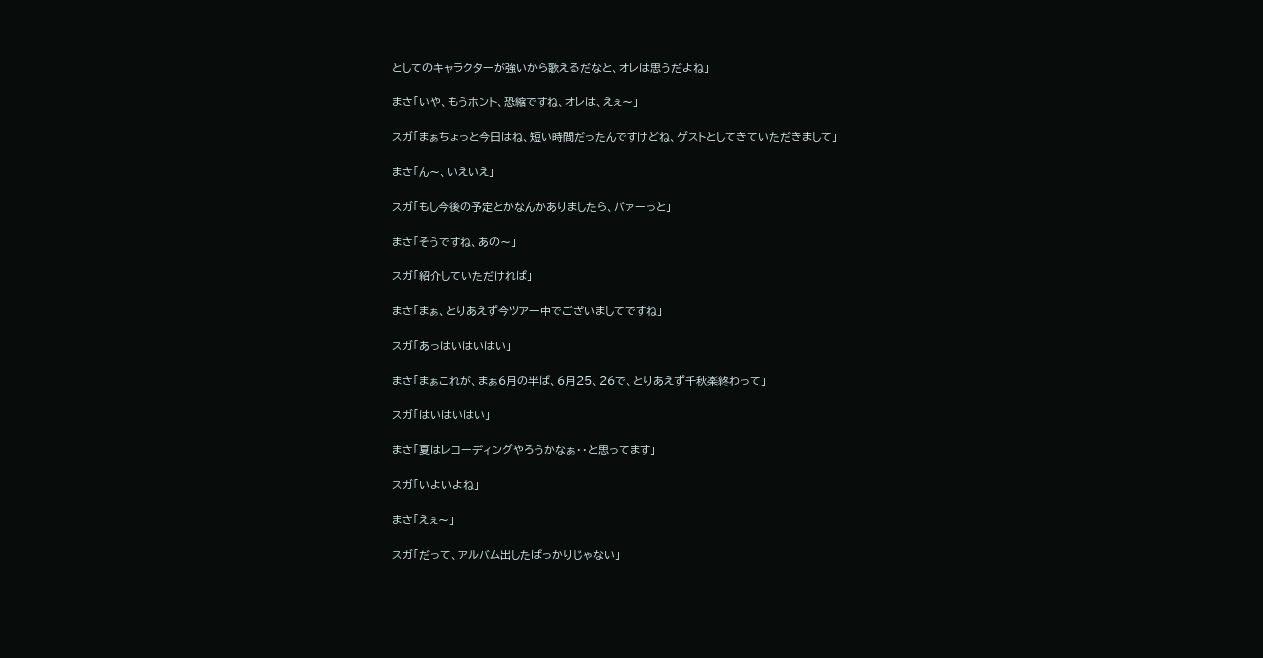としてのキャラクターが強いから歌えるだなと、オレは思うだよね」

まさ「いや、もうホント、恐縮ですね、オレは、えぇ〜」

スガ「まぁちょっと今日はね、短い時間だったんですけどね、ゲストとしてきていただきまして」

まさ「ん〜、いえいえ」

スガ「もし今後の予定とかなんかありましたら、バァーっと」

まさ「そうですね、あの〜」

スガ「紹介していただければ」

まさ「まぁ、とりあえず今ツアー中でございましてですね」

スガ「あっはいはいはい」

まさ「まぁこれが、まぁ6月の半ば、6月25、26で、とりあえず千秋楽終わって」

スガ「はいはいはい」

まさ「夏はレコーディングやろうかなぁ・・と思ってます」

スガ「いよいよね」

まさ「えぇ〜」

スガ「だって、アルバム出したばっかりじゃない」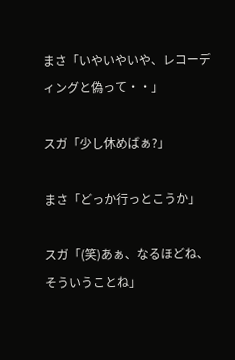まさ「いやいやいや、レコーディングと偽って・・」

スガ「少し休めばぁ?」

まさ「どっか行っとこうか」

スガ「(笑)あぁ、なるほどね、そういうことね」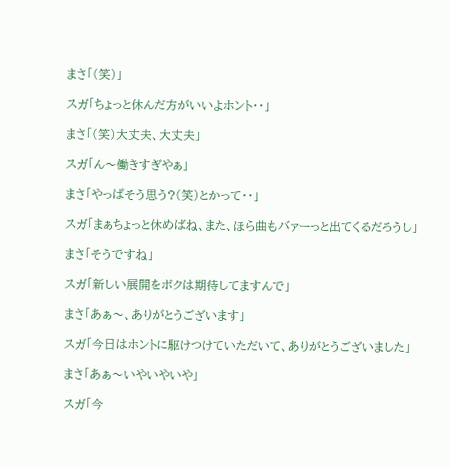まさ「(笑)」

スガ「ちょっと休んだ方がいいよホント・・」

まさ「(笑)大丈夫、大丈夫」

スガ「ん〜働きすぎやぁ」

まさ「やっぱそう思う?(笑)とかって・・」

スガ「まぁちょっと休めばね、また、ほら曲もバァーっと出てくるだろうし」

まさ「そうですね」

スガ「新しい展開をボクは期待してますんで」

まさ「あぁ〜、ありがとうございます」

スガ「今日はホントに駆けつけていただいて、ありがとうございました」

まさ「あぁ〜いやいやいや」

スガ「今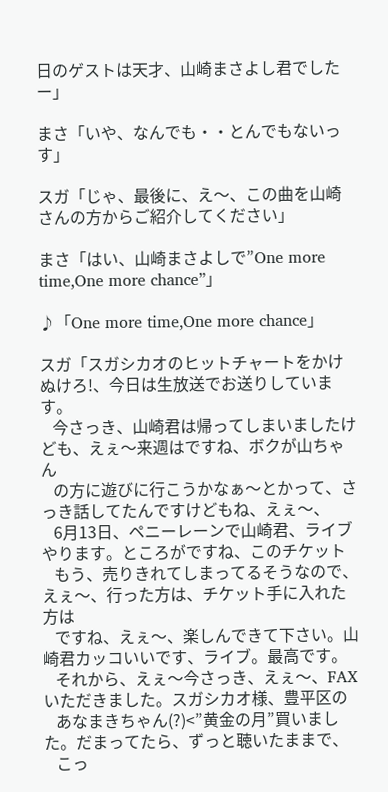日のゲストは天才、山崎まさよし君でしたー」

まさ「いや、なんでも・・とんでもないっす」

スガ「じゃ、最後に、え〜、この曲を山崎さんの方からご紹介してください」

まさ「はい、山崎まさよしで”One more time,One more chance”」

♪「One more time,One more chance」

スガ「スガシカオのヒットチャートをかけぬけろ!、今日は生放送でお送りしています。
   今さっき、山崎君は帰ってしまいましたけども、えぇ〜来週はですね、ボクが山ちゃん
   の方に遊びに行こうかなぁ〜とかって、さっき話してたんですけどもね、えぇ〜、
   6月13日、ペニーレーンで山崎君、ライブやります。ところがですね、このチケット
   もう、売りきれてしまってるそうなので、えぇ〜、行った方は、チケット手に入れた方は
   ですね、えぇ〜、楽しんできて下さい。山崎君カッコいいです、ライブ。最高です。
   それから、えぇ〜今さっき、えぇ〜、FAXいただきました。スガシカオ様、豊平区の
   あなまきちゃん(?)<”黄金の月”買いました。だまってたら、ずっと聴いたままで、
   こっ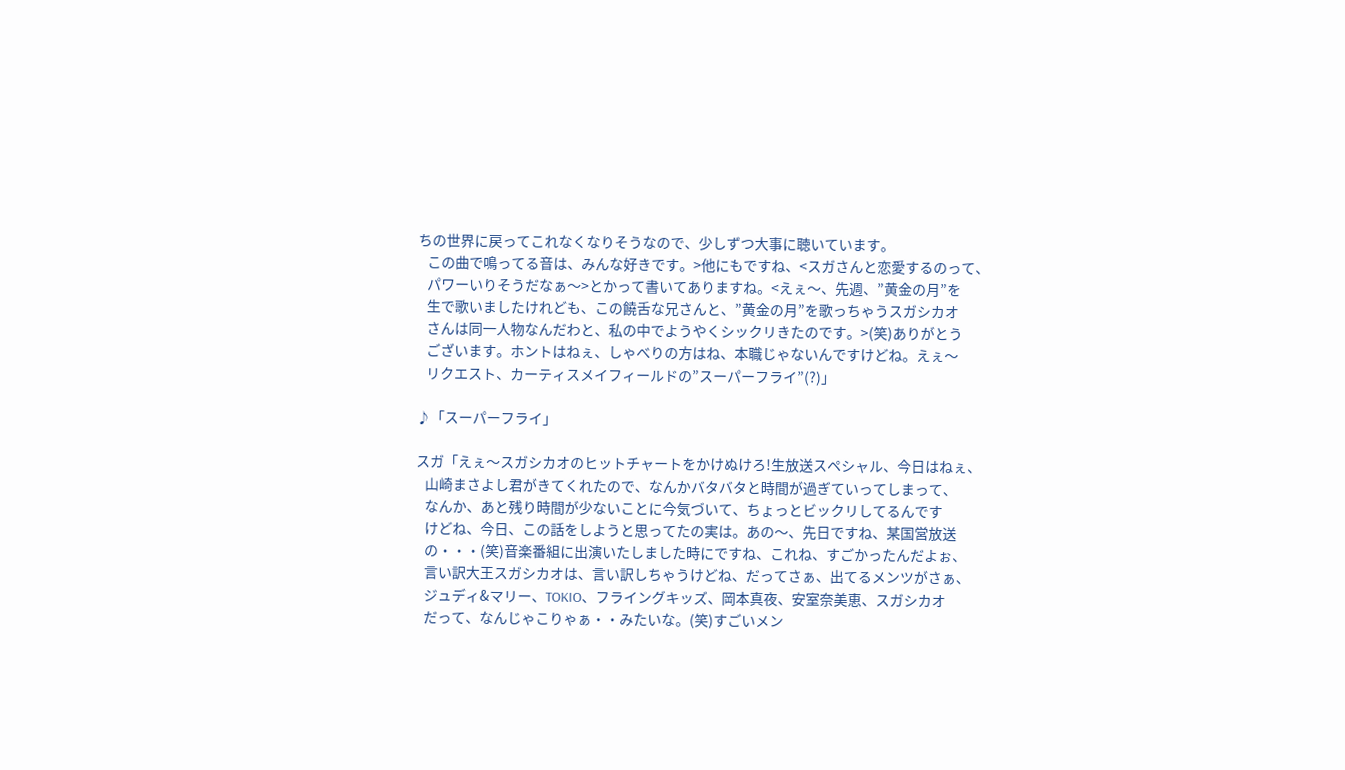ちの世界に戻ってこれなくなりそうなので、少しずつ大事に聴いています。
   この曲で鳴ってる音は、みんな好きです。>他にもですね、<スガさんと恋愛するのって、
   パワーいりそうだなぁ〜>とかって書いてありますね。<えぇ〜、先週、”黄金の月”を
   生で歌いましたけれども、この饒舌な兄さんと、”黄金の月”を歌っちゃうスガシカオ
   さんは同一人物なんだわと、私の中でようやくシックリきたのです。>(笑)ありがとう
   ございます。ホントはねぇ、しゃべりの方はね、本職じゃないんですけどね。えぇ〜
   リクエスト、カーティスメイフィールドの”スーパーフライ”(?)」

♪「スーパーフライ」

スガ「えぇ〜スガシカオのヒットチャートをかけぬけろ!生放送スペシャル、今日はねぇ、
   山崎まさよし君がきてくれたので、なんかバタバタと時間が過ぎていってしまって、
   なんか、あと残り時間が少ないことに今気づいて、ちょっとビックリしてるんです
   けどね、今日、この話をしようと思ってたの実は。あの〜、先日ですね、某国営放送
   の・・・(笑)音楽番組に出演いたしました時にですね、これね、すごかったんだよぉ、
   言い訳大王スガシカオは、言い訳しちゃうけどね、だってさぁ、出てるメンツがさぁ、
   ジュディ&マリー、TOKIO、フライングキッズ、岡本真夜、安室奈美恵、スガシカオ
   だって、なんじゃこりゃぁ・・みたいな。(笑)すごいメン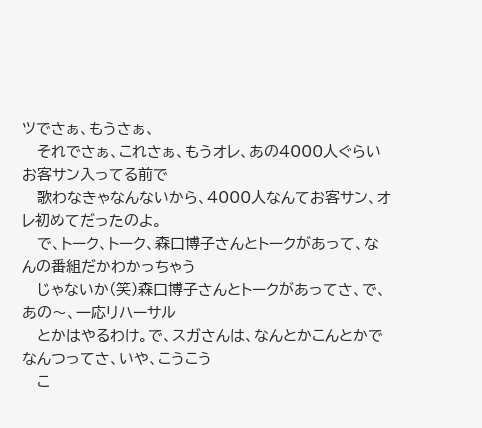ツでさぁ、もうさぁ、
   それでさぁ、これさぁ、もうオレ、あの4000人ぐらいお客サン入ってる前で
   歌わなきゃなんないから、4000人なんてお客サン、オレ初めてだったのよ。
   で、トーク、トーク、森口博子さんとトークがあって、なんの番組だかわかっちゃう
   じゃないか(笑)森口博子さんとトークがあってさ、で、あの〜、一応リハーサル
   とかはやるわけ。で、スガさんは、なんとかこんとかでなんつってさ、いや、こうこう
   こ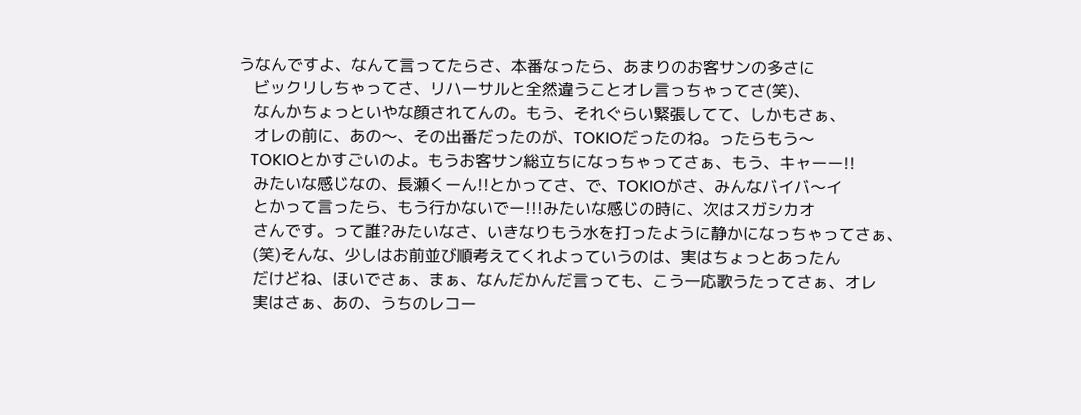うなんですよ、なんて言ってたらさ、本番なったら、あまりのお客サンの多さに
   ビックリしちゃってさ、リハーサルと全然違うことオレ言っちゃってさ(笑)、
   なんかちょっといやな顔されてんの。もう、それぐらい緊張してて、しかもさぁ、
   オレの前に、あの〜、その出番だったのが、TOKIOだったのね。ったらもう〜
   TOKIOとかすごいのよ。もうお客サン総立ちになっちゃってさぁ、もう、キャーー!!
   みたいな感じなの、長瀬くーん!!とかってさ、で、TOKIOがさ、みんなバイバ〜イ
   とかって言ったら、もう行かないでー!!!みたいな感じの時に、次はスガシカオ
   さんです。って誰?みたいなさ、いきなりもう水を打ったように静かになっちゃってさぁ、
   (笑)そんな、少しはお前並び順考えてくれよっていうのは、実はちょっとあったん
   だけどね、ほいでさぁ、まぁ、なんだかんだ言っても、こう一応歌うたってさぁ、オレ
   実はさぁ、あの、うちのレコー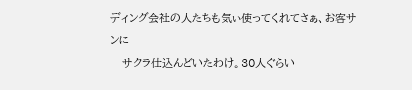ディング会社の人たちも気ぃ使ってくれてさぁ、お客サンに
   サクラ仕込んどいたわけ。30人ぐらい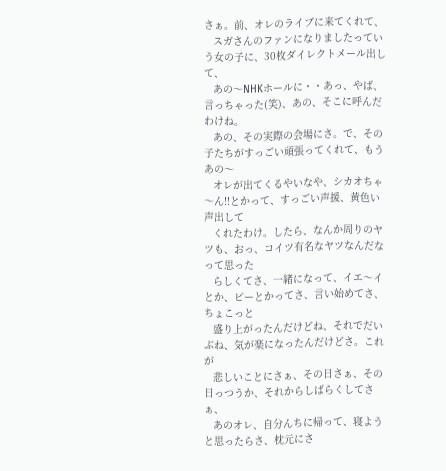さぁ。前、オレのライブに来てくれて、
   スガさんのファンになりましたっていう女の子に、30枚ダイレクトメール出して、
   あの〜NHKホールに・・あっ、やば、言っちゃった(笑)、あの、そこに呼んだわけね。
   あの、その実際の会場にさ。で、その子たちがすっごい頑張ってくれて、もうあの〜
   オレが出てくるやいなや、シカオちゃ〜ん!!とかって、すっごい声援、黄色い声出して
   くれたわけ。したら、なんか周りのヤツも、おっ、コイツ有名なヤツなんだなって思った
   らしくてさ、一緒になって、イエ〜イとか、ピーとかってさ、言い始めてさ、ちょこっと
   盛り上がったんだけどね、それでだいぶね、気が楽になったんだけどさ。これが
   悲しいことにさぁ、その日さぁ、その日っつうか、それからしばらくしてさぁ、
   あのオレ、自分んちに帰って、寝ようと思ったらさ、枕元にさ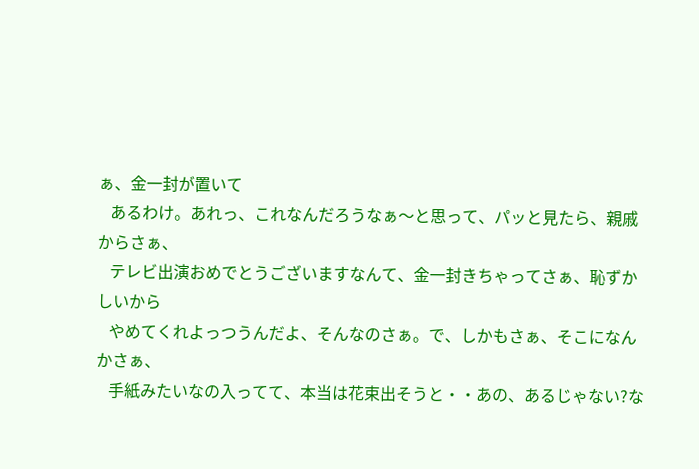ぁ、金一封が置いて
   あるわけ。あれっ、これなんだろうなぁ〜と思って、パッと見たら、親戚からさぁ、
   テレビ出演おめでとうございますなんて、金一封きちゃってさぁ、恥ずかしいから
   やめてくれよっつうんだよ、そんなのさぁ。で、しかもさぁ、そこになんかさぁ、
   手紙みたいなの入ってて、本当は花束出そうと・・あの、あるじゃない?な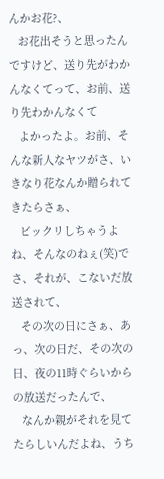んかお花?、
   お花出そうと思ったんですけど、送り先がわかんなくてって、お前、送り先わかんなくて
   よかったよ。お前、そんな新人なヤツがさ、いきなり花なんか贈られてきたらさぁ、
   ビックリしちゃうよね、そんなのねぇ(笑)でさ、それが、こないだ放送されて、
   その次の日にさぁ、あっ、次の日だ、その次の日、夜の11時ぐらいからの放送だったんで、
   なんか親がそれを見てたらしいんだよね、うち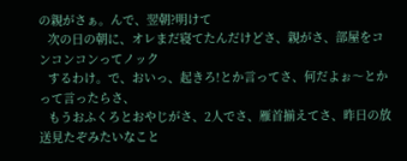の親がさぁ。んで、翌朝?明けて
   次の日の朝に、オレまだ寝てたんだけどさ、親がさ、部屋をコンコンコンってノック
   するわけ。で、おいっ、起きろ!とか言ってさ、何だよぉ〜とかって言ったらさ、
   もうおふくろとおやじがさ、2人でさ、雁首揃えてさ、昨日の放送見たぞみたいなこと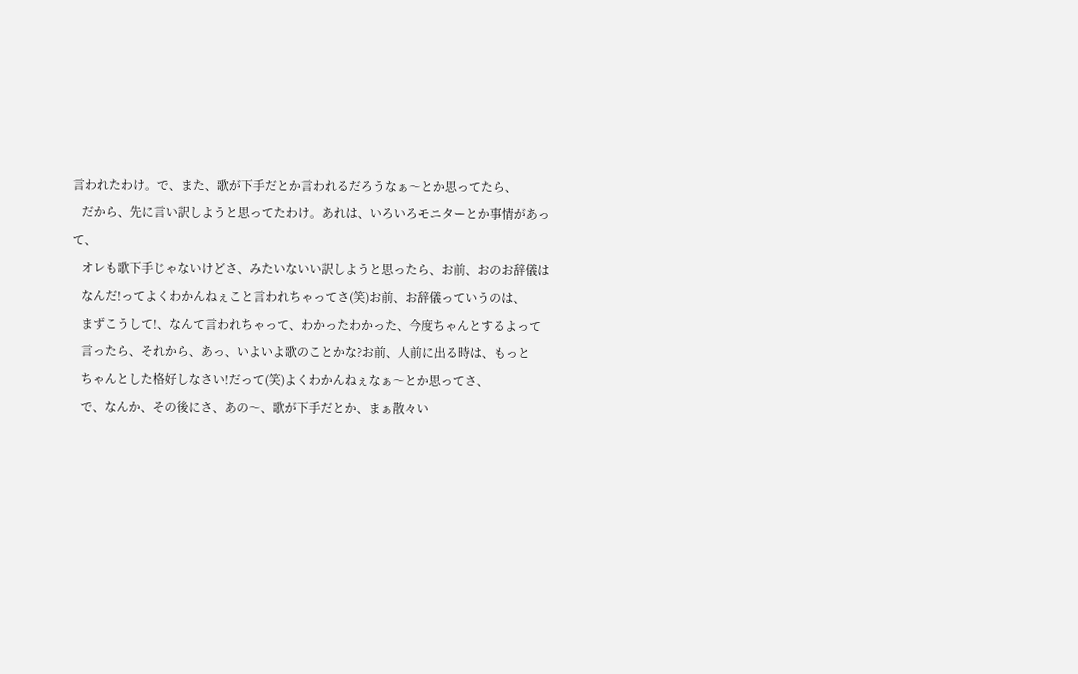言われたわけ。で、また、歌が下手だとか言われるだろうなぁ〜とか思ってたら、
   だから、先に言い訳しようと思ってたわけ。あれは、いろいろモニターとか事情があって、
   オレも歌下手じゃないけどさ、みたいないい訳しようと思ったら、お前、おのお辞儀は
   なんだ!ってよくわかんねぇこと言われちゃってさ(笑)お前、お辞儀っていうのは、
   まずこうして!、なんて言われちゃって、わかったわかった、今度ちゃんとするよって
   言ったら、それから、あっ、いよいよ歌のことかな?お前、人前に出る時は、もっと
   ちゃんとした格好しなさい!だって(笑)よくわかんねぇなぁ〜とか思ってさ、
   で、なんか、その後にさ、あの〜、歌が下手だとか、まぁ散々い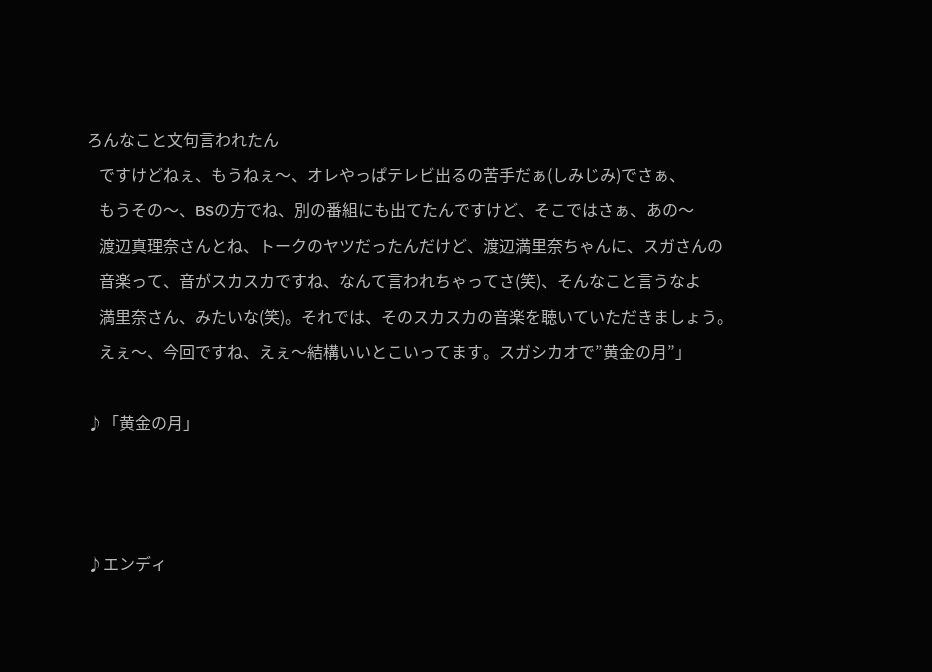ろんなこと文句言われたん
   ですけどねぇ、もうねぇ〜、オレやっぱテレビ出るの苦手だぁ(しみじみ)でさぁ、
   もうその〜、BSの方でね、別の番組にも出てたんですけど、そこではさぁ、あの〜
   渡辺真理奈さんとね、トークのヤツだったんだけど、渡辺満里奈ちゃんに、スガさんの
   音楽って、音がスカスカですね、なんて言われちゃってさ(笑)、そんなこと言うなよ
   満里奈さん、みたいな(笑)。それでは、そのスカスカの音楽を聴いていただきましょう。
   えぇ〜、今回ですね、えぇ〜結構いいとこいってます。スガシカオで”黄金の月”」

♪「黄金の月」



♪エンディ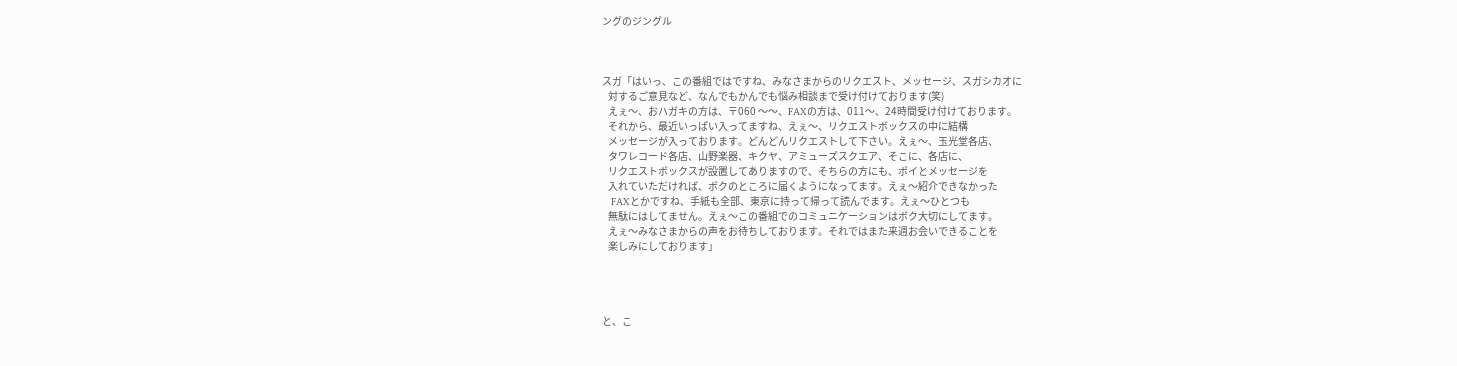ングのジングル



スガ「はいっ、この番組ではですね、みなさまからのリクエスト、メッセージ、スガシカオに
   対するご意見など、なんでもかんでも悩み相談まで受け付けております(笑)
   えぇ〜、おハガキの方は、〒060 〜〜、FAXの方は、011〜、24時間受け付けております。
   それから、最近いっぱい入ってますね、えぇ〜、リクエストボックスの中に結構
   メッセージが入っております。どんどんリクエストして下さい。えぇ〜、玉光堂各店、
   タワレコード各店、山野楽器、キクヤ、アミューズスクエア、そこに、各店に、
   リクエストボックスが設置してありますので、そちらの方にも、ポイとメッセージを
   入れていただければ、ボクのところに届くようになってます。えぇ〜紹介できなかった
   FAXとかですね、手紙も全部、東京に持って帰って読んでます。えぇ〜ひとつも
   無駄にはしてません。えぇ〜この番組でのコミュニケーションはボク大切にしてます。
   えぇ〜みなさまからの声をお待ちしております。それではまた来週お会いできることを
   楽しみにしております」




と、こ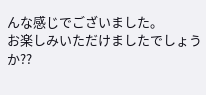んな感じでございました。
お楽しみいただけましたでしょうか??